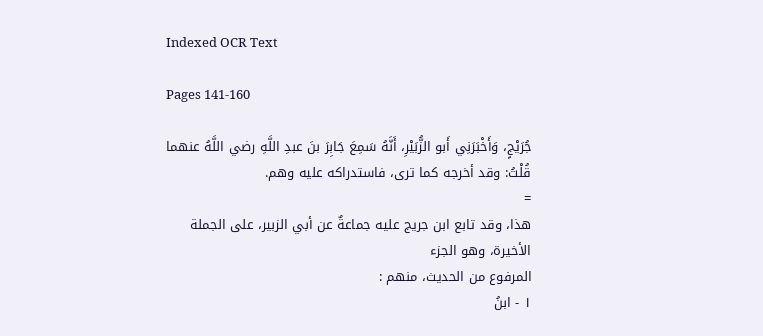Indexed OCR Text

Pages 141-160

جُرَيْجٍ، وَأَخْبَرَنِي أَبو الزُّبَيْرِ، أَنَّهُ سَمِعَ جَابِرَ بنَ عبدِ اللَّهِ رضي اللَّهُ عنهما
قُلْتُ: وقد أخرجه كما ترى، فاستدراكه عليه وهم.
=
هذا، وقد تابع ابن جريج عليه جماعةٌ عن أبي الزبير، على الجملة الأخيرة، وهو الجزء
المرفوع من الحديث، منهم :
١ - ابنُ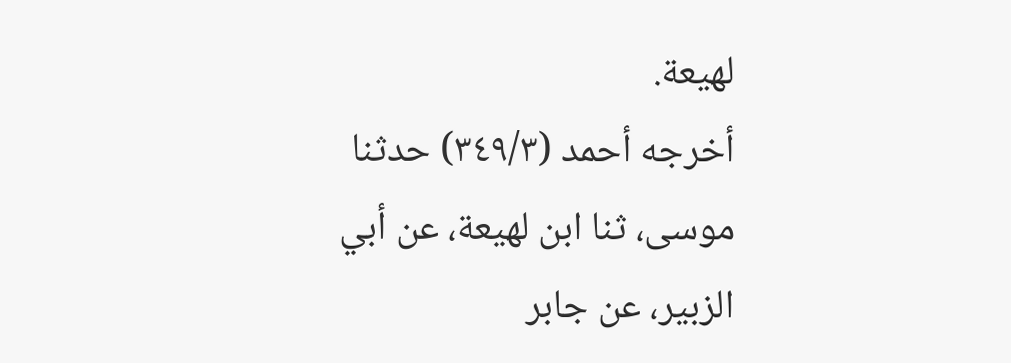لهيعة.
أخرجه أحمد (٣٤٩/٣) حدثنا موسى، ثنا ابن لهيعة، عن أبي الزبير، عن جابر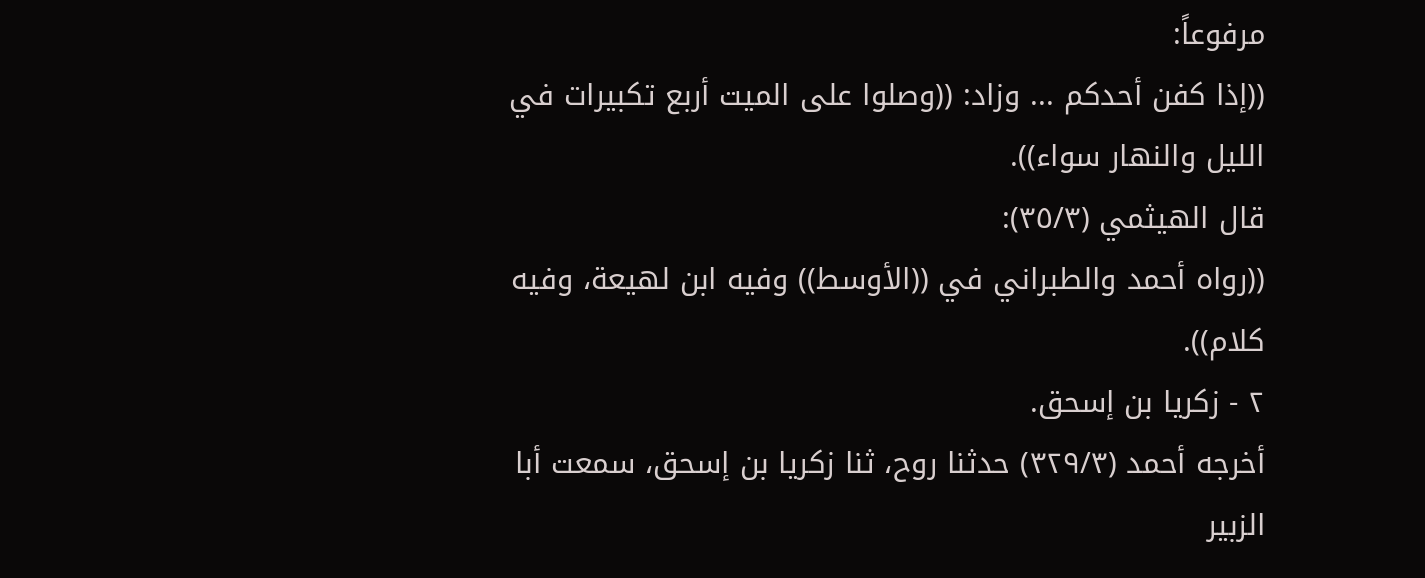مرفوعاً:
((إذا كفن أحدكم ... وزاد: ((وصلوا على الميت أربع تكبيرات في الليل والنهار سواء)).
قال الهيثمي (٣٥/٣):
((رواه أحمد والطبراني في ((الأوسط)) وفيه ابن لهيعة، وفيه كلام)).
٢ - زكريا بن إسحق.
أخرجه أحمد (٣٢٩/٣) حدثنا روح، ثنا زكريا بن إسحق، سمعت أبا الزبير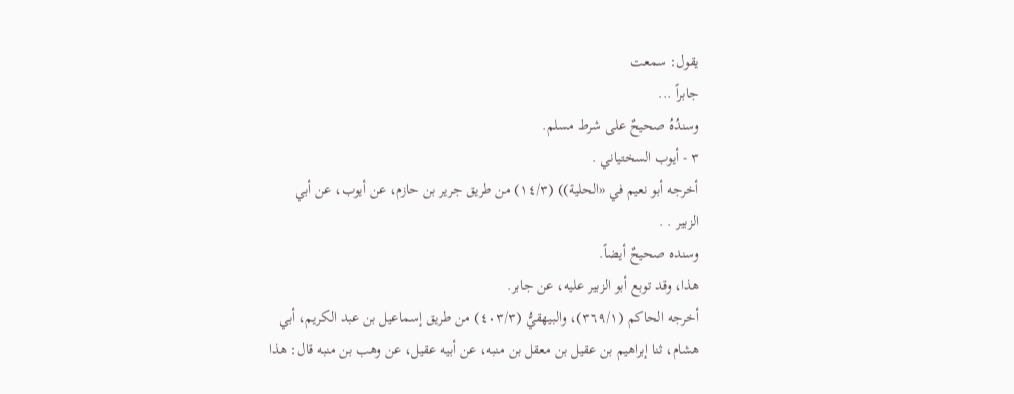يقول: سمعت
جابراً ...
وسندُهُ صحيحٌ على شرط مسلم.
٣ - أيوب السختياني .
أخرجه أبو نعيم في «الحلية)) (١٤/٣) من طريق جرير بن حازم، عن أيوب، عن أبي
الزبير . .
وسنده صحيحٌ أيضاً.
هذا، وقد توبع أبو الزبير علیه، عن جابر.
أخرجه الحاكم (٣٦٩/١)، والبيهقيُّ (٤٠٣/٣) من طريق إسماعيل بن عبد الكريم، أبي
هشام، ثنا إبراهيم بن عقيل بن معقل بن منبه، عن أبيه عقيل، عن وهب بن منبه قال: هذا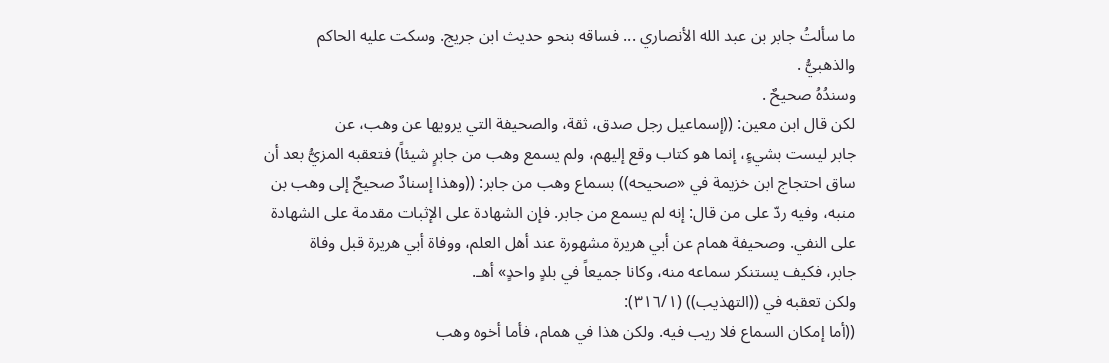ما سألتُ جابر بن عبد الله الأنصاري ... فساقه بنحو حديث ابن جريج. وسكت عليه الحاكم
والذهبيُّ .
وسندُهُ صحیحٌ .
لكن قال ابن معين: ((إسماعيل رجل صدق، ثقة، والصحيفة التي يرويها عن وهب، عن
جابر ليست بشيءٍ، إنما هو كتاب وقع إليهم، ولم يسمع وهب من جابرٍ شيئاً) فتعقبه المزيُّ بعد أن
ساق احتجاج ابن خزيمة في «صحيحه)) بسماع وهب من جابر: ((وهذا إسنادٌ صحيحٌ إلى وهب بن
منبه، وفيه ردّ على من قال: إنه لم يسمع من جابر. فإن الشهادة على الإثبات مقدمة على الشهادة
على النفي. وصحيفة همام عن أبي هريرة مشهورة عند أهل العلم، ووفاة أبي هريرة قبل وفاة
جابر، فكيف يستنكر سماعه منه، وكانا جميعاً في بلدٍ واحدٍ» أهـ.
ولكن تعقبه في ((التهذيب)) (٣١٦/١):
((أما إمكان السماع فلا ريب فيه. ولكن هذا في همام، فأما أخوه وهب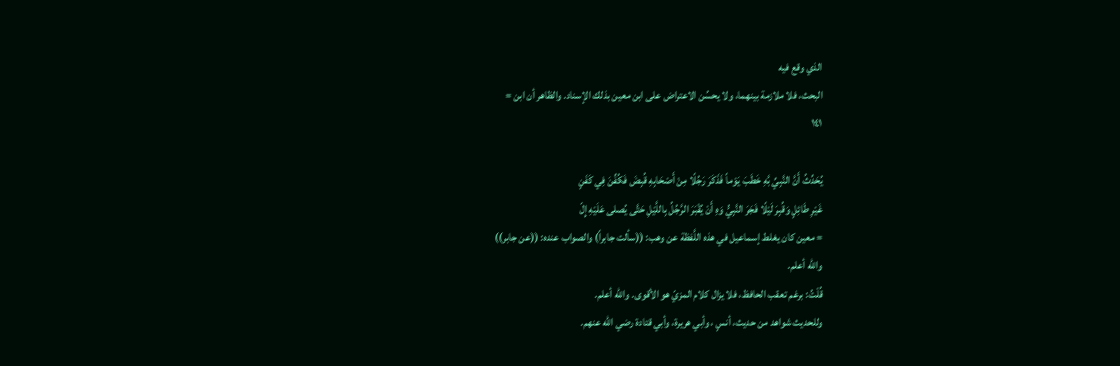الذي وقع فيه
البحث، فلا ملازمة بينهما، ولا يحسُن الاعتراض على ابن معين بذلك الإسناد. والظاهر أن ابن =
١٤١

يُحَدِّثُ أَنَّ النَّبِيِّ بَّهِ خَطَبَ يَوْماً فَذَكَرَ رَجُلًا مِنْ أَصْحَابِهِ قُبِضَ فَكُفِّنَ فِي كَفَنٍ
غَيْرِ طَائِلٍ وَقُبِرَ لَيْلًا فَجَرَ النَّبِيُّ وَهِ أَنْ يُقْبَرَ الرَّجُلُ بِاللَّيْلِ حَتَّى يُصلى عَلَيْهِ إِلّ
= معين كان يغلط إسماعيل في هذه اللَّفظة عن وهب: ((سألت جابراً) والصواب عنده: ((عن جابر))
والله أعلم.
قُلْتُ: برغم تعقب الحافظ، فلا يزال كلام المزيّ هو الأقوى. والله أعلم.
وللحديث شواهد من حديث، أنسٍ ، وأبي هريرة، وأبي قتادة رضي الله عنهم.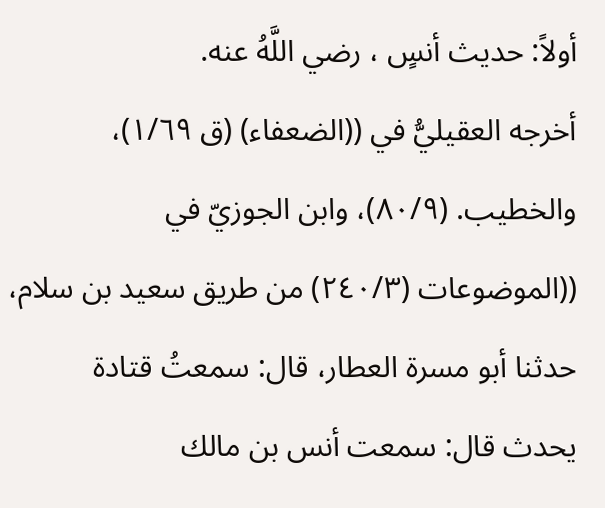أولاً: حديث أنسٍ ، رضي اللَّهُ عنه.
أخرجه العقيليُّ في ((الضعفاء) (ق ١/٦٩)، والخطيب. (٨٠/٩)، وابن الجوزيّ في
((الموضوعات (٢٤٠/٣) من طريق سعيد بن سلام، حدثنا أبو مسرة العطار، قال: سمعتُ قتادة
يحدث قال: سمعت أنس بن مالك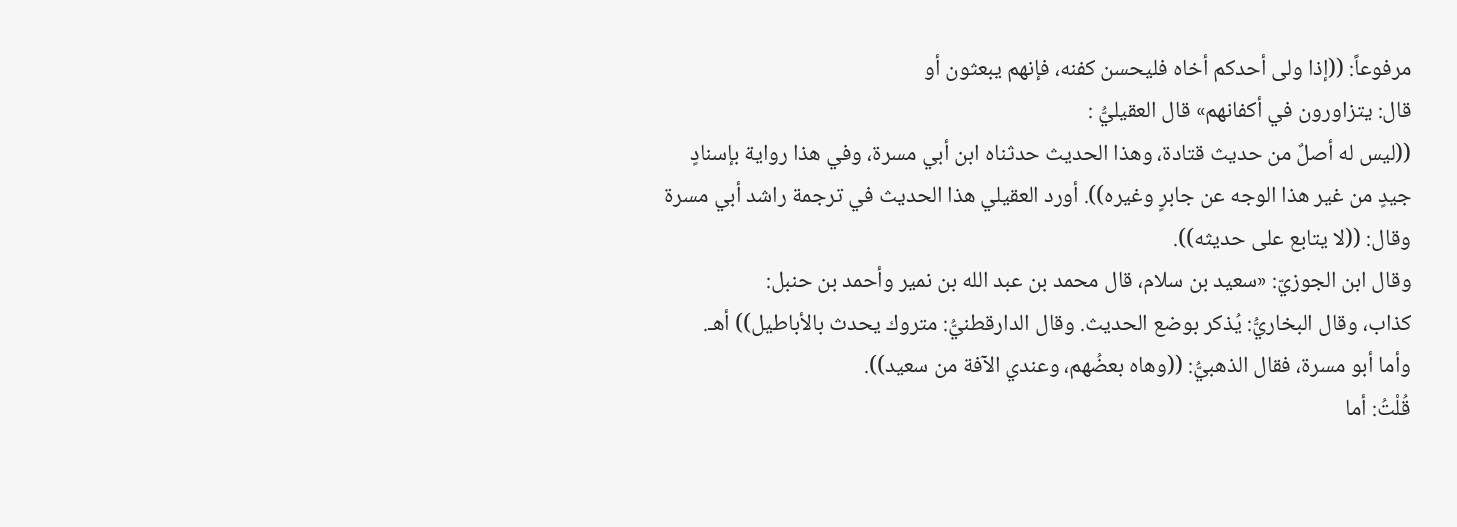مرفوعاً: ((إذا ولى أحدكم أخاه فليحسن كفنه، فإنهم يبعثون أو
قال: یتزاورون في أكفانهم» قال العقيليُّ :
((ليس له أصلٌ من حديث قتادة، وهذا الحديث حدثناه ابن أبي مسرة، وفي هذا رواية بإسنادٍ
جيدٍ من غير هذا الوجه عن جابرٍ وغيره)). أورد العقيلي هذا الحديث في ترجمة راشد أبي مسرة
وقال: ((لا يتابع على حديثه)).
وقال ابن الجوزيّ: «سعيد بن سلام، قال محمد بن عبد الله بن نمير وأحمد بن حنبل:
كذاب، وقال البخاريُّ: يُذكر بوضع الحديث. وقال الدارقطنيُّ: متروك يحدث بالأباطيل)) أهـ.
وأما أبو مسرة، فقال الذهبيُّ: ((وهاه بعضُهم، وعندي الآفة من سعيد)).
قُلْتُ: أما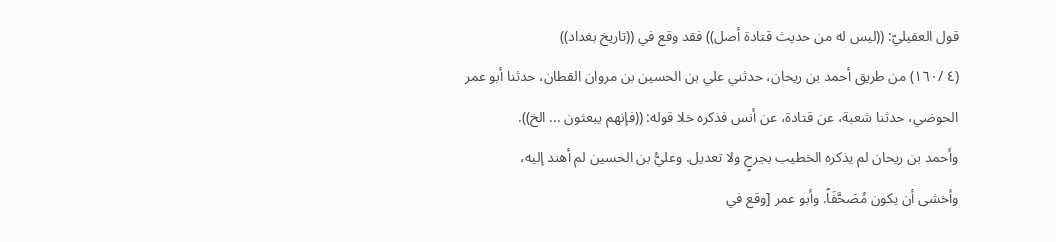قول العقيليّ: ((ليس له من حديث قتادة أصل)) فقد وقع في ((تاريخ بغداد))
(٤ /١٦٠) من طريق أحمد بن ريحان، حدثني علي بن الحسين بن مروان القطان، حدثنا أبو عمر
الحوضي، حدثنا شعبة، عن قتادة، عن أنس فذكره خلا قوله: ((فإنهم يبعثون ... الخ)).
وأحمد بن ريحان لم يذكره الخطيب بجرحٍ ولا تعديل. وعليُّ بن الحسين لم أهند إليه،
وأخشى أن يكون مُصَحَّفَاً. وأبو عمر [وقع في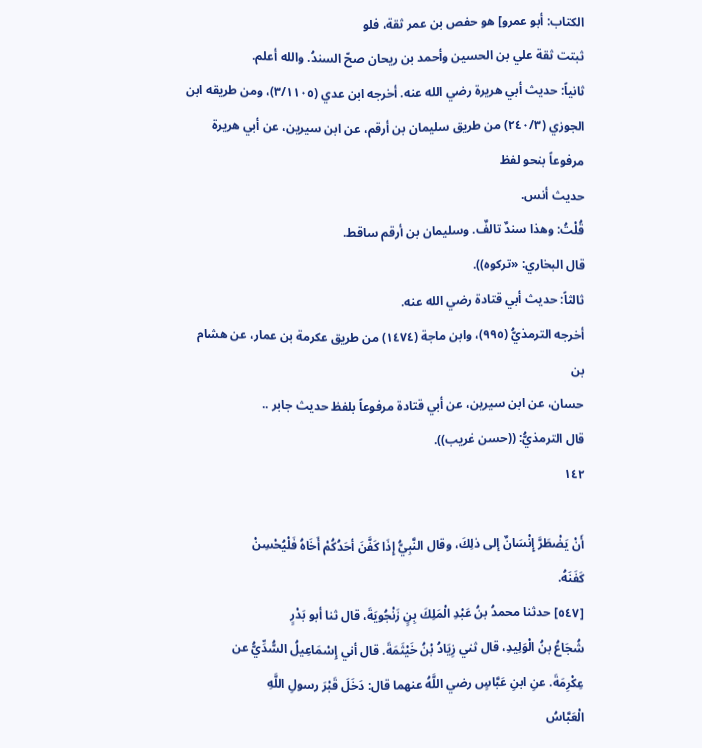الكتاب: أبو عمرو] هو حفص بن عمر ثقة، فلو
ثبتت ثقة علي بن الحسين وأحمد بن ريحان صحّ السندُ. والله أعلم.
ثانياً: حديث أبي هريرة رضي الله عنه. أخرجه ابن عدي (٣/١١٠٥)، ومن طريقه ابن
الجوزي (٢٤٠/٣) من طريق سليمان بن أرقم، عن ابن سيرين، عن أبي هريرة مرفوعاً بنحو لفظ
حديث أنس.
قُلْتُ: وهذا سندٌ تالفٌ. وسليمان بن أرقم ساقط.
قال البخاري: «تركوه)).
ثالثاً: حديث أبي قتادة رضي الله عنه.
أخرجه الترمذيُّ (٩٩٥)، وابن ماجة (١٤٧٤) من طريق عكرمة بن عمار، عن هشام بن
حسان، عن ابن سيرين، عن أبي قتادة مرفوعاً بلفظ حديث جابر ..
قال الترمذيُّ: ((حسن غريب)).
١٤٢

أَنْ يَضْطَرَّ إِنْسَانٌ إلى ذلِكَ، وقال النَّبِيُّ إِذَا كَفَّنَ أحَدُكُمْ أَخَاهُ فَلْيُحْسِنْ
كَفَنَهُ.
[٥٤٧] حدثنا محمدُ بنُ عَبْدِ الْمَلِكَ بِنٍ زَنْجُويَةَ، قال ثنا أبو بَدْرٍ
شُجَاعُ بنُ الْوَلِيدِ، قال ثني زِيَادُ بْنُ خَيْثَمَةَ. قال أني إِسْمَاعِيلُ السُّدِّيُّ عن
عِكْرِمَةَ. عنِ ابنِ عَبَّاسٍ رضي اللَّهُ عنهما قال: دَخَلَ قَبْرَ رسولِ اللَّهِ
الْعَبَّاسُ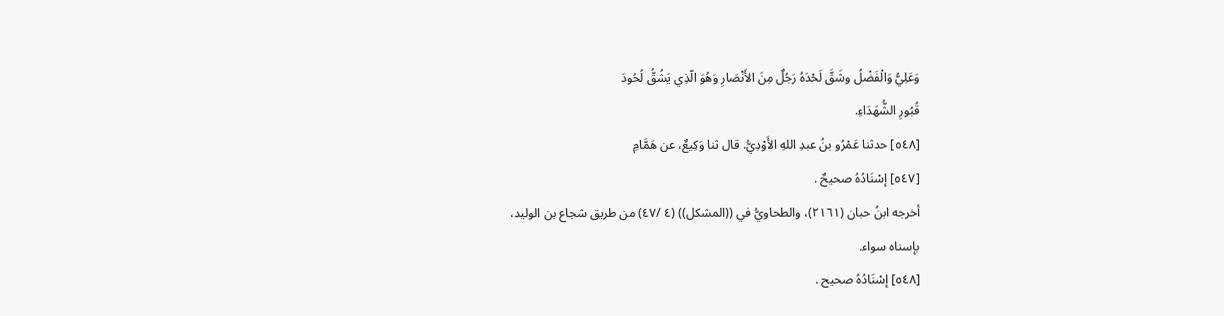وَعَلِيُّ وَالْفَضْلُ وشَقَّ لَحْدَهُ رَجُلٌ مِنَ الأَنْصَارِ وَهُوَ الّذِي يَشُقُّ لُحُودَ
قُبُورِ الشُّهَدَاءِ.
[٥٤٨] حدثنا عَمْرُو بنُ عبدِ اللهِ الأَوْدِيُّ. قال ثنا وَكِيعٌ، عن هَمَّامِ
[٥٤٧] إسْنَادُهُ صحيحٌ .
أخرجه ابنُ حبان (٢١٦١)، والطحاويُّ في ((المشكل)) (٤ /٤٧) من طريق شجاع بن الوليد،
بإسناه سواء.
[٥٤٨] إسْنَادُهُ صحیح .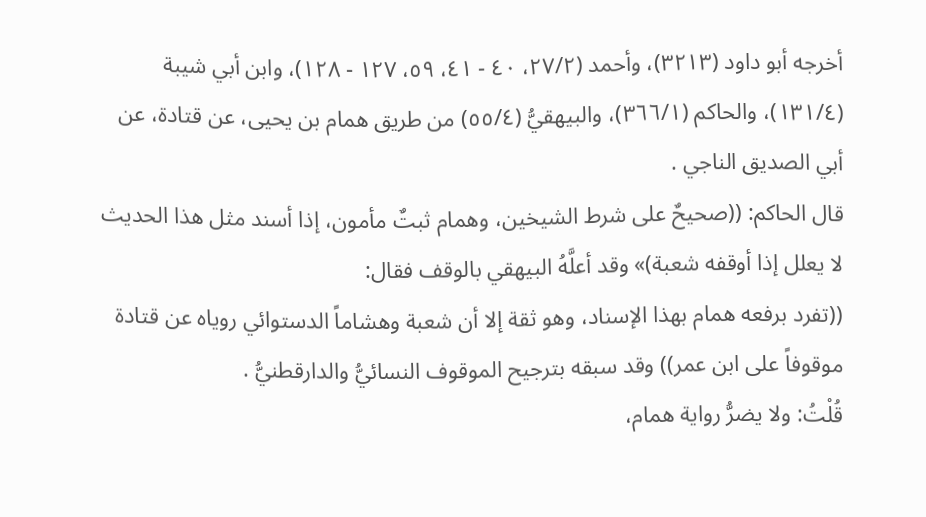أخرجه أبو داود (٣٢١٣)، وأحمد (٢٧/٢، ٤٠ - ٤١، ٥٩، ١٢٧ - ١٢٨)، وابن أبي شيبة
(١٣١/٤)، والحاكم (٣٦٦/١)، والبيهقيُّ (٥٥/٤) من طريق همام بن يحيى، عن قتادة، عن
أبي الصديق الناجي .
قال الحاكم: ((صحيحٌ على شرط الشيخين، وهمام ثبتٌ مأمون، إذا أسند مثل هذا الحديث
لا يعلل إذا أوقفه شعبة)» وقد أعلَّهُ البيهقي بالوقف فقال:
((تفرد برفعه همام بهذا الإسناد، وهو ثقة إلا أن شعبة وهشاماً الدستوائي روياه عن قتادة
موقوفاً على ابن عمر)) وقد سبقه بترجيح الموقوف النسائيُّ والدارقطنيُّ .
قُلْتُ: ولا يضرُّ رواية همام،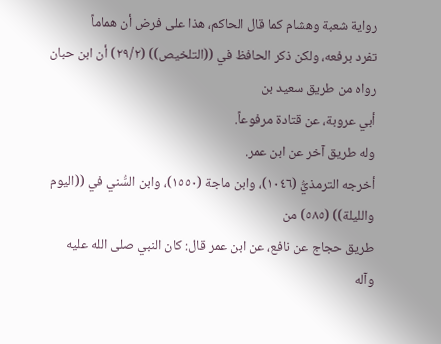رواية شعبة وهشام كما قال الحاكم، هذا على فرض أن هماماً
تفرد برفعه، ولكن ذكر الحافظ في ((التلخيص)) (٢٩/٢) أن ابن حبان رواه من طريق سعيد بن
أبي عروبة، عن قتادة مرفوعاً.
وله طريق آخر عن ابن عمر.
أخرجه الترمذيُّ (١٠٤٦)، وابن ماجة (١٥٥٠)، وابن السُّني في ((اليوم والليلة)) (٥٨٥) من
طريق حجاج عن نافع، عن ابن عمر قال: كان النبي صلى الله عليه وآله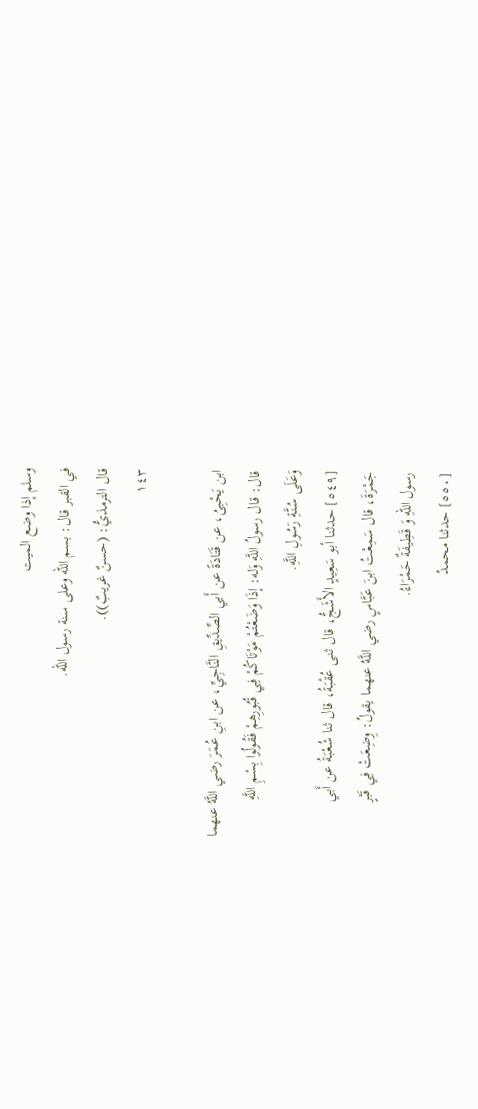وسلم إذا وضع الميت
في القبر قال: بسم الله وعلى سنة رسول الله.
قال الترمذيُّ: (حسنٌ غريبٌ)).
١٤٣

ابن يَحْبِىُ، عن قَتَادَةً عن أَبي الصِّدِّيقِ النَّاجِيِّ، عن ابنِ عُمَرَ رضي اللَّهُ عنهما
قال: قال رسولُ اللَّهِ وَله: إذَا وَضَعْتُمْ مَوْتَاكُمْ فِي قُبُورِهِمْ فَقُولُوا بِسْمِ اللَّهِ
وَعَلَى سُنَّةِ رَسُولِ اللَّهِ.
[٥٤٩] حدثنا أبو سَعِيدٍ الأَشَجُّ، قال ثنى عُقْبَةُ، قال ثنا شُعْبَةُ عن أَبي
جَمْرَةَ، قال سَمِعْتُ ابنَ عَبَّاسٍ رضي اللَّهُ عنهما يقولُ: وِضِعَتْ فِي قَبْرٍ
رسول اللّهِ وَ قَطِيفَةٌ حَمْرَاءُ.
[٥٥٠] حدثنا محمدُ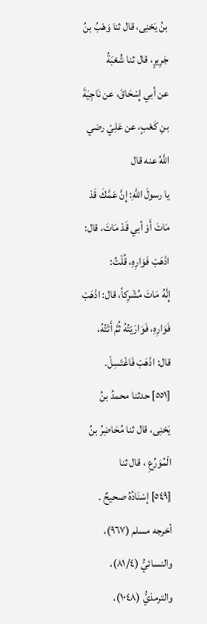بنُ يَحْنِى، قال ثنا وَهْبُ بنُ جَرِيرٍ، قال ثنا شُعْبَةُ
عن أبي إِسْحَاقَ، عن نَاجِيَةَ بنِ كَعْبٍ، عن عَلِيّ رضي اللَّهُ عنه قال
يا رسولَ اللَّهِ: إِنَّ عَمَّكَ قَدْ مَاتَ أَوْ أبي قَدْ مَاتَ، قال: اذْهَبْ فَوَارِهِ، قُلْتُ:
إِنَّهُ مَاتَ مُشْرِكاً، قال: اذْهَبْ فَوَارِهِ، فَوَارَيْتُهُ ثُمَّ أَتْتُهُ، قال: اذْهَبْ فَاغْتَسِلْ.
[٥٥١] حدثنا محمدُ بنُ يَحْنِى، قال ثنا مُحَاضِرُ بنُ الْمُوَرِّعِ ، قال ثنا
[٥٤٩] إسْنَادُهُ صحيحٌ .
أخرجه مسلم (٩٦٧)، والنسائيُّ (٨١/٤)، والترمذيُّ (١٠٤٨)،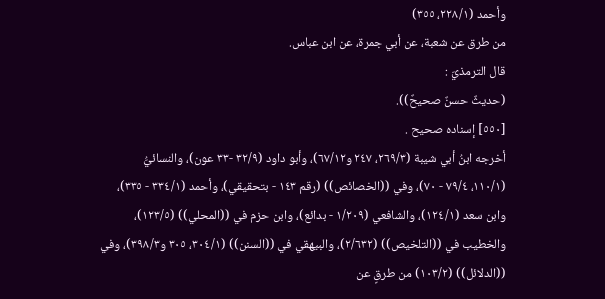وأحمد (٢٢٨/١، ٣٥٥)
من طرق عن شعبة، عن أبي جمرة، عن ابن عباس.
قال الترمذيّ :
(حديثٌ حسنٌ صحيحٌ)).
[٥٥٠] إسناده صحيح .
أخرجه ابنُ أبي شيبة (٢٦٩/٣، ٢٤٧ و٦٧/١٢)، وأبو داود (٣٢/٩ -٣٣ عون)، والنسائيُّ
(١١٠/١، ٧٩/٤ - ٧٠)، وفي ((الخصائص)) (رقم ١٤٣ - بتحقيقي)، وأحمد (٣٣٤/١ - ٣٣٥)،
وابن سعد (١٢٤/١)، والشافعي (١/٢٠٩ - بدائع)، وابن حزم في ((المحلي)) (١٢٣/٥)،
والخطيب في ((التلخيص)) (٢/٦٣٢)، والبيهقي في ((السنن)) (٣٠٤/١، ٣٠٥ و٣٩٨/٣)، وفي
((الدلائل)) (١٠٣/٢) من طرقٍ عن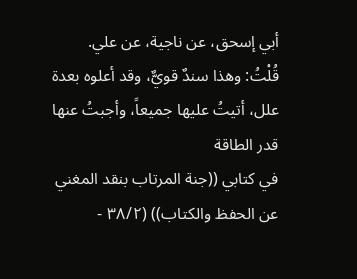أبي إسحق، عن ناجية، عن علي.
قُلْتُ: وهذا سندٌ قويٌّ، وقد أعلوه بعدة علل، أتيتُ عليها جميعاً، وأجبتُ عنها قدر الطاقة
في كتابي ((جنة المرتاب بنقد المغني عن الحفظ والكتاب)) (٣٨/٢ -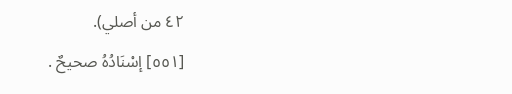٤٢ من أصلي).
[٥٥١] إسْنَادُهُ صحيحٌ .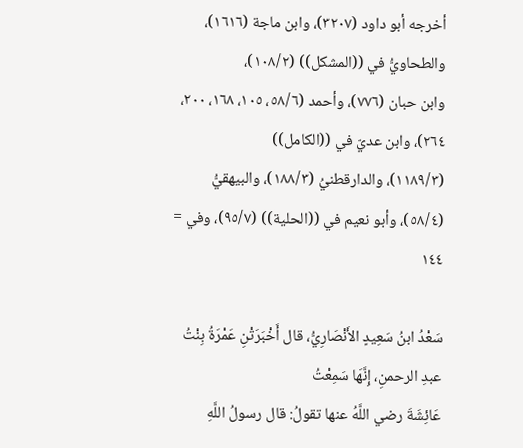أخرجه أبو داود (٣٢٠٧)، وابن ماجة (١٦١٦)، والطحاويُّ في ((المشكل)) (١٠٨/٢)،
وابن حبان (٧٧٦)، وأحمد (٥٨/٦، ١٠٥، ١٦٨، ٢٠٠، ٢٦٤)، وابن عديّ في ((الكامل))
(١١٨٩/٣)، والدارقطنيُ (١٨٨/٣)، والبيهقيُّ (٥٨/٤)، وأبو نعيم في ((الحلية)) (٩٥/٧)، وفي =
١٤٤

سَعْدُ ابنُ سَعِيدٍ الأَنْصَارِيُّ، قال أَخْبَرَتْنِ عَمْرَةُ بِنْتُ عبدِ الرحمنِ، إِنَّهَا سَمِعْتُ
عَائِشَةَ رضي اللَّهُ عنها تقولُ: قال رسولُ اللَّهِ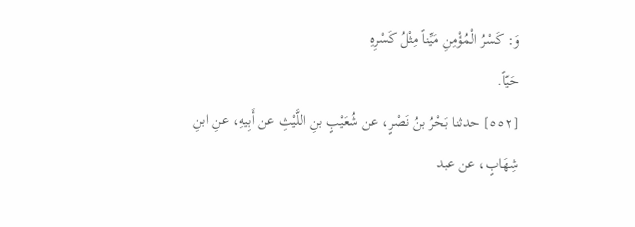وَ: كَسْرُ الْمُؤْمِنِ مَيِّناً مِثْلُ كَسْرِهِ
حَيّاً.
[٥٥٢] حدثنا بَحْرُ بنُ نَصْرٍ، عن شُعَيْبٍ بنِ اللَّيْثِ عن أَبِيهِ، عنِ ابنِ
شِهَابٍ، عن عبد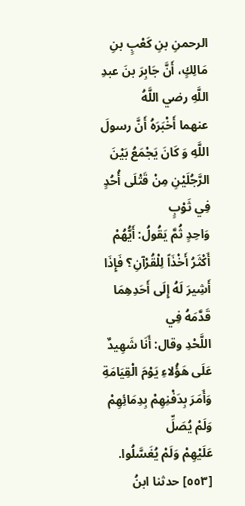الرحمنِ بنِ كَعْبٍ بنِ مَالِكٍ، أَنَّ جَابِرَ بنَ عبدِ اللَّهِ رضي اللَّهُ
عنهما أَخْبَرَهُ أَنَّ رسولَ اللَّهِ وَ كَانَ يَجْمَعُ بَيْنَ الرَّجُلَيْنِ مِنْ قَتْلَى أُحُدٍ فِي ثَوْبٍ
وَاحِدٍ ثُمَّ يَقُولُ: أَيُّهُمْ أَكْثَرُ أَخْذَاً لِلْقُرْآنِ؟ فَإِذَا أَشِيرَ لَهُ إِلَى أَحَدِهِمَا قَدَّمَهُ فِي
اللَّحْدِ وقال: أَنَا شَهِيدٌ عَلَى هَؤُلاءِ يَوْمَ الْقِيَامَةِ وَأَمَرَ بِدَفْنِهِمْ بِدِمَائِهِمْ وَلَمْ يُصَلِّ
عَلَيْهِمْ وَلَمْ يُغَسَّلُوا.
[٥٥٣] حدثنا ابنُ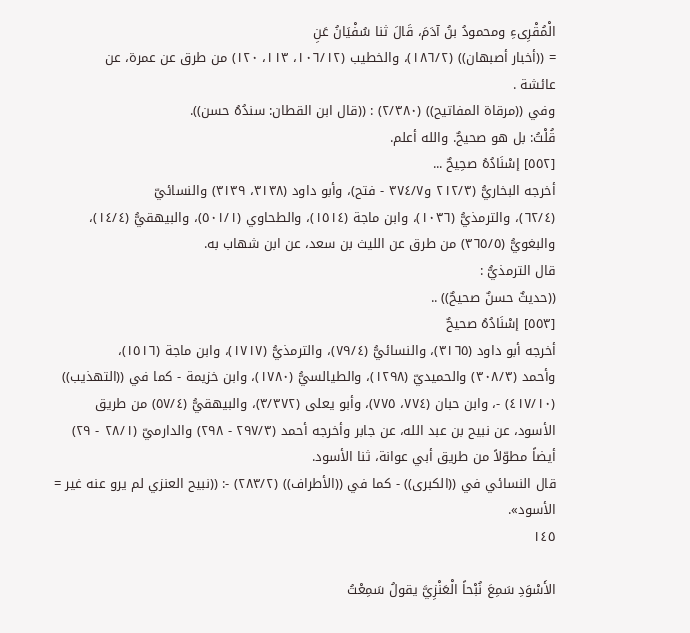الْمُقْرِىءِ ومحمودُ بنُ آدَمَ، قَالَ ثنا سُفْيَانُ عَنِ
= ((أخبار أصبهان)) (١٨٦/٢)، والخطيب (١٠٦/١٢، ١١٣، ١٢٠) من طرق عن عمرة، عن
عائشة .
وفي ((مرقاة المفاتيح)) (٢/٣٨٠) : ((قال ابن القطان: سندُهُ حسن)).
قُلْتُ: بل هو صحيحٌ. والله أعلم.
[٥٥٢] إسْنَادُهُ صحِيحٌ ...
أخرجه البخاريُّ (٢١٢/٣ و٣٧٤/٧ - فتح)، وأبو داود (٣١٣٨، ٣١٣٩) والنسائيّ
(٦٢/٤)، والترمذيُّ (١٠٣٦)، وابن ماجة (١٥١٤)، والطحاوي (٥٠١/١)، والبيهقيُّ (١٤/٤)،
والبغويُّ (٣٦٥/٥) من طرق عن الليث بن سعد، عن ابن شهاب به.
قال الترمذيُّ :
((حديثٌ حسنٌ صحيحٌ)) ..
[٥٥٣] إسْنَادُهُ صحيحٌ
أخرجه أبو داود (٣١٦٥)، والنسائيُّ (٧٩/٤)، والترمذيُّ (١٧١٧)، وابن ماجة (١٥١٦)،
وأحمد (٣٠٨/٣) والحميديّ (١٢٩٨)، والطيالسيُّ (١٧٨٠)، وابن خزيمة - كما في ((التهذيب))
(٤١٧/١٠) -، وابن حبان (٧٧٤، ٧٧٥)، وأبو يعلى (٣/٣٧٢)، والبيهقيُّ (٥٧/٤) من طريق
الأسود، عن نبيح بن عبد الله، عن جابر وأخرجه أحمد (٢٩٧/٣ - ٢٩٨) والدارميّ (٢٨/١ - ٢٩)
أيضاً مطوّلاً من طريق أبي عوانة، ثنا الأسود.
قال النسائي في ((الكبرى)) - كما في ((الأطراف)) (٢٨٣/٢) -: ((نبيح العنزي لم يرو عنه غير =
الأسود».
١٤٥

الأَسْوَدِ سَمِعَ نُبْحاً الْعَنْزِيَّ يقولُ سَمِعْتُ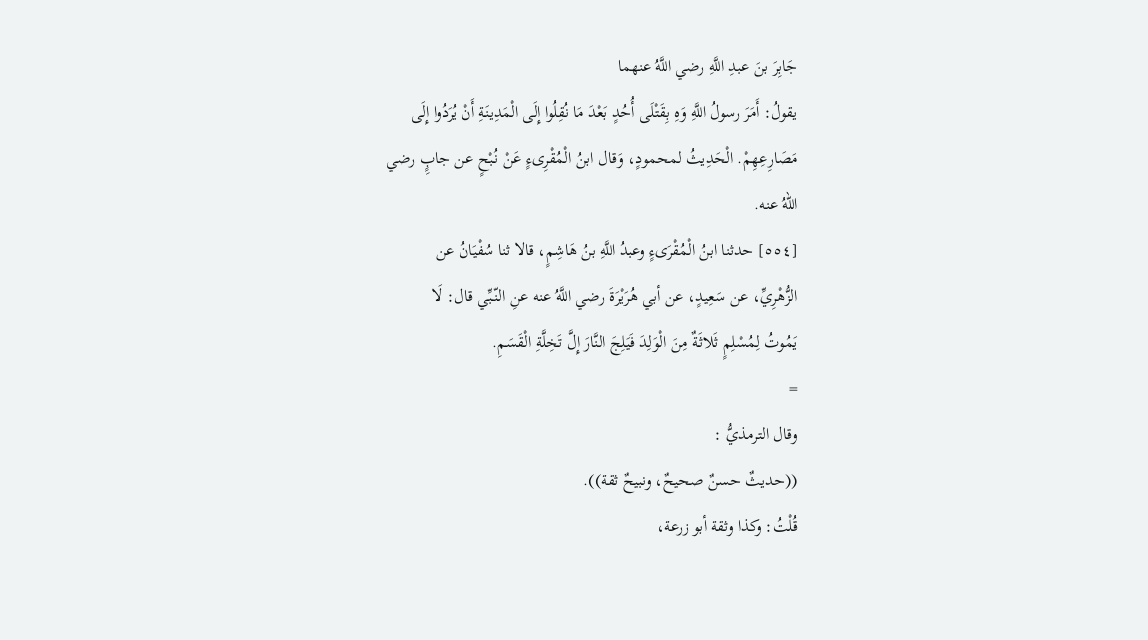جَابِرَ بنَ عبدِ اللَّهِ رضي اللَّهُ عنهما
يقولُ: أَمَرَ رسولُ اللَّهِ وَهِ بِقَتْلَى أُحُدٍ بَعْدَ مَا نُقِلُوا إِلَى الْمَدِينَةِ أَنْ يُرَدُوا إِلَى
مَصَارِعِهِمْ. الْحَدِيثُ لمحمودٍ، وَقال ابنُ الْمُقْرِىءٍ عَنْ نُبْحٍ عن جابٍِ رضي
اللهُ عنه.
[٥٥٤] حدثنا ابنُ الْمُقْرَىءٍ وعبدُ اللَّهِ بنُ هَاشِمٍ، قالا ثنا سُفْيَانُ عن
الزُّهْرِيِّ، عن سَعِيدٍ، عن أبي هُرَيْرَةَ رضي اللَّهُ عنه عنِ النّبِّي قال: لَا
يَمُوتُ لِمُسْلِمٍ ثَلاثَةٌ مِنَ الْوَلِدَ فَيَلِجَ النَّارَ إِلَّ تَخِلَّةِ الْقَسَمِ.
=
وقال الترمذيُّ :
((حديثٌ حسنٌ صحيحٌ، ونبيحٌ ثقة)).
قُلْتُ: وكذا وثقة أبو زرعة،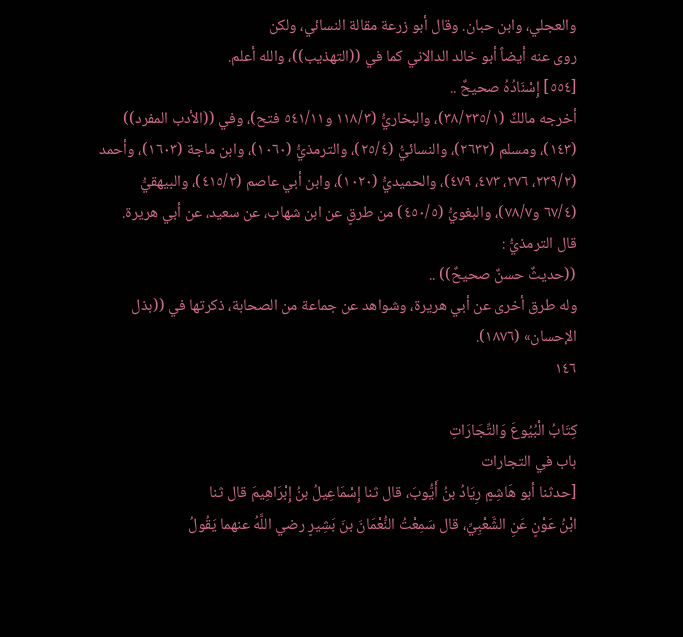والعجلي، وابن حبان. وقال أبو زرعة مقالة النسائي، ولكن
روى عنه أيضاً أبو خالد الدالاني كما في ((التهذيب))، والله أعلم.
[٥٥٤] إِسْنَادُهُ صحيحٌ ..
أخرجه مالكٌ (٣٨/٢٣٥/١)، والبخاريُّ (١١٨/٣ و٥٤١/١١ فتح)، وفي ((الأدب المفرد))
(١٤٣)، ومسلم (٢٦٣٢)، والنسائيُّ (٢٥/٤)، والترمذيُّ (١٠٦٠)، وابن ماجة (١٦٠٣)، وأحمد
(٢٣٩/٢، ٢٧٦، ٤٧٣، ٤٧٩)، والحميديُّ (١٠٢٠)، وابن أبي عاصم (٤١٥/٢)، والبيهقيُّ
(٦٧/٤ و٧٨/٧)، والبغويُّ (٤٥٠/٥) من طرقٍ عن ابن شهاب، عن سعيد، عن أبي هريرة.
قال الترمذيُّ :
((حديثٌ حسنٌ صحيحٌ)) ..
وله طرق أخرى عن أبي هريرة، وشواهد عن جماعة من الصحابة، ذكرتها في ((بذل
الإحسان» (١٨٧٦).
١٤٦

كِتَابُ الْبُيُوعَ وَالتِّجَارَاتِ
باب في التجارات
[حدثنا أبو هَاشِمٍ رِيَادُ بنُ أَيُّوبَ، قال ثنا إِسْمَاعِيلُ بنُ إِبْرَاهِيمَ قال ثنا
ابْنُ عَوْنٍ عَنِ الشَّعْبِيِّ، قال سَمِعْتُ النُّعْمَانَ بنَ بَشِيرٍ رضي اللَّهُ عنهما يَقُولُ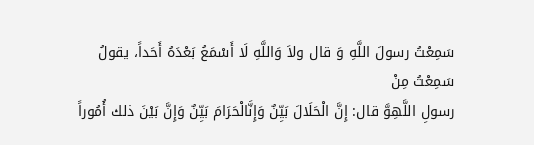سَمِعْتُ رسولَ اللَّهِ وَ قال ولاَ وَاللَّهِ لَا أَسْمَعُ بَعْدَهُ أَحَداً، يقولُ سَمِعْتُ مِنْ
رسولِ اللَّهِوَّ قال: إِنَّ الْحَلَالَ بَيِّنٌ وَإِنَّالْحَرَامَ بَيِّنٌ وَإِنَّ بَيْنَ ذلك أُمُوراً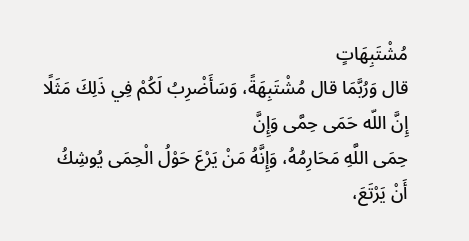مُشْتَبِهَاتٍ
قال وَرُبَّمَا قال مُشْتَبِهَةً، وَسَأَضْرِبُ لَكُمْ فِي ذَلِكَ مَثَلًا إِنَّ اللّه حَمَى حِمَّى وَإِنَّ
حِمَى اللَّهِ مَحَارِمُهُ، وَإِنَّهُ مَنْ يَرْعَ حَوْلُ الْحِمَى يُوشِكُ أَنْ يَرْتَعَ،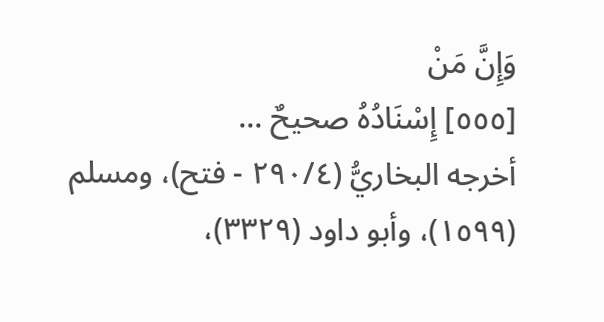وَإِنَّ مَنْ
[٥٥٥] إِسْنَادُهُ صحيحٌ ...
أخرجه البخاريُّ (٢٩٠/٤ - فتح)، ومسلم (١٥٩٩)، وأبو داود (٣٣٢٩)،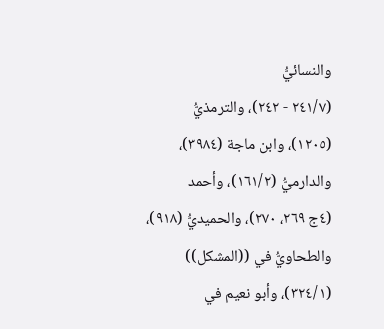والنسائيُّ
(٢٤١/٧ - ٢٤٢)، والترمذيُّ (١٢٠٥)، وابن ماجة (٣٩٨٤)، والدارميُّ (١٦١/٢)، وأحمد
(٤ج ٢٦٩، ٢٧٠)، والحميديُّ (٩١٨)، والطحاويُّ في ((المشكل)) (٣٢٤/١)، وأبو نعيم في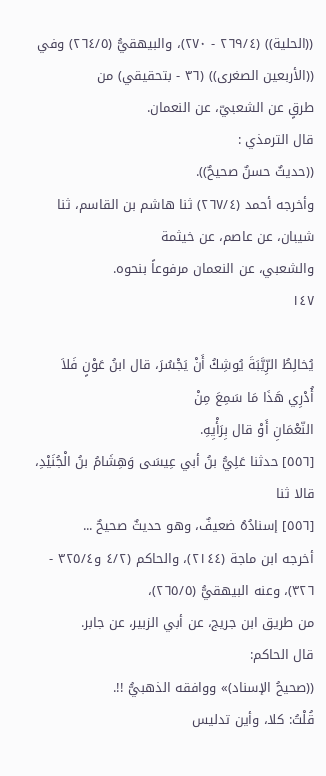((الحلية)) (٢٦٩/٤ - ٢٧٠)، والبيهقيُّ (٢٦٤/٥) وفي ((الأربعين الصغرى)) (٣٦ - بتحقيقي) من
طرقٍ عن الشعبيّ، عن النعمان.
قال الترمذي :
((حديثٌ حسنٌ صحيحٌ)).
وأخرجه أحمد (٢٦٧/٤) ثنا هاشم بن القاسم، ثنا شيبان، عن عاصم، عن خيثمة
والشعبي، عن النعمان مرفوعاً بنحوه.
١٤٧

يُخالِطُ الرِّيَّبَةَ يُوشِكُ أَنْ يَجْسُرَ، قال ابنُ عَوْنٍ فَلاَ أُدْرِي هَذَا مَا سَمِعَ مِنْ
النّعْمَانِ أَوْ قال بِرَأْيِهِ.
[٥٥٦] حدثنا عَلِيُّ بنُ أبي عِيسَى وَهِشَامُ بنُ الْجُنَيْدِ، قالا ثنا
[٥٥٦] إسنادُهُ ضعيفٌ، وهو حديثٌ صحيحٌ ...
أخرجه ابن ماجة (٢١٤٤)، والحاكم (٤/٢ و٣٢٥/٤ - ٣٢٦)، وعنه البيهقيُّ (٢٦٥/٥)،
من طريق ابن جريج، عن أبي الزبير، عن جابر.
قال الحاكم:
((صحيحُ الإسناد)» ووافقه الذهبيُّ !!.
قُلْتُ: كلا، وأين تدليس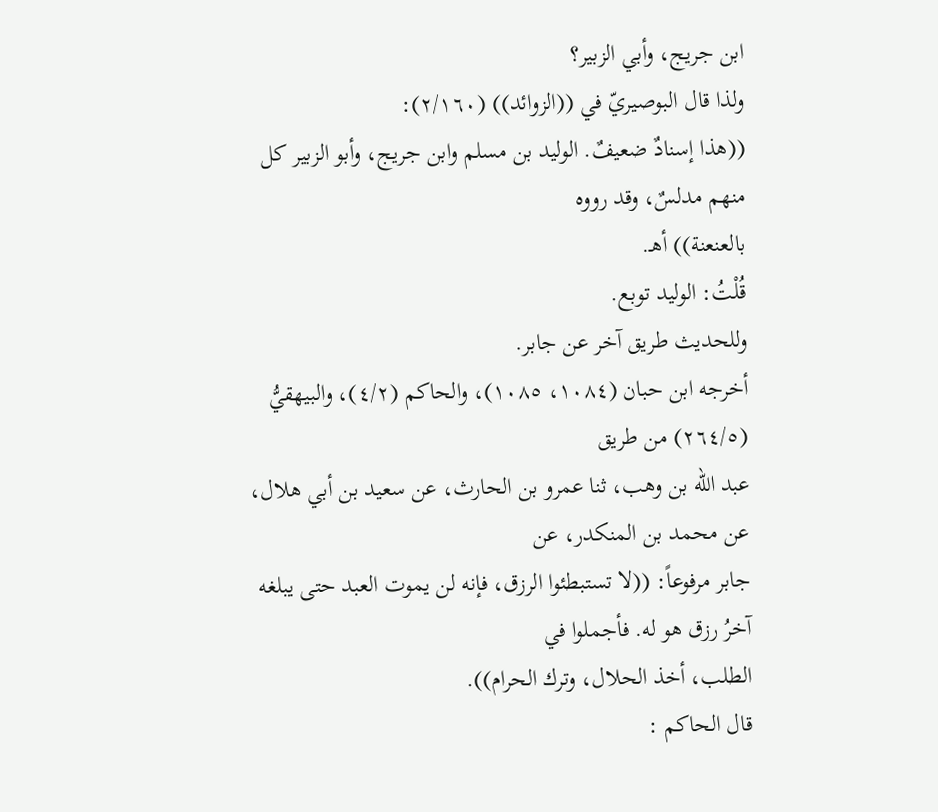ابن جريج، وأبي الزبير؟
ولذا قال البوصيريّ في ((الزوائد)) (٢/١٦٠):
((هذا إسنادٌ ضعيفٌ. الوليد بن مسلم وابن جريج، وأبو الزبير كل منهم مدلسٌ، وقد رووه
بالعنعنة)) أهـ.
قُلْتُ: الوليد توبع.
وللحدیث طريق آخر عن جابر.
أخرجه ابن حبان (١٠٨٤، ١٠٨٥)، والحاكم (٤/٢)، والبيهقيُّ (٢٦٤/٥) من طريق
عبد الله بن وهب، ثنا عمرو بن الحارث، عن سعيد بن أبي هلال، عن محمد بن المنكدر، عن
جابر مرفوعاً: ((لا تستبطئوا الرزق، فإنه لن يموت العبد حتى يبلغه آخرُ رزق هو له. فأجملوا في
الطلب، أخذ الحلال، وترك الحرام)).
قال الحاكم :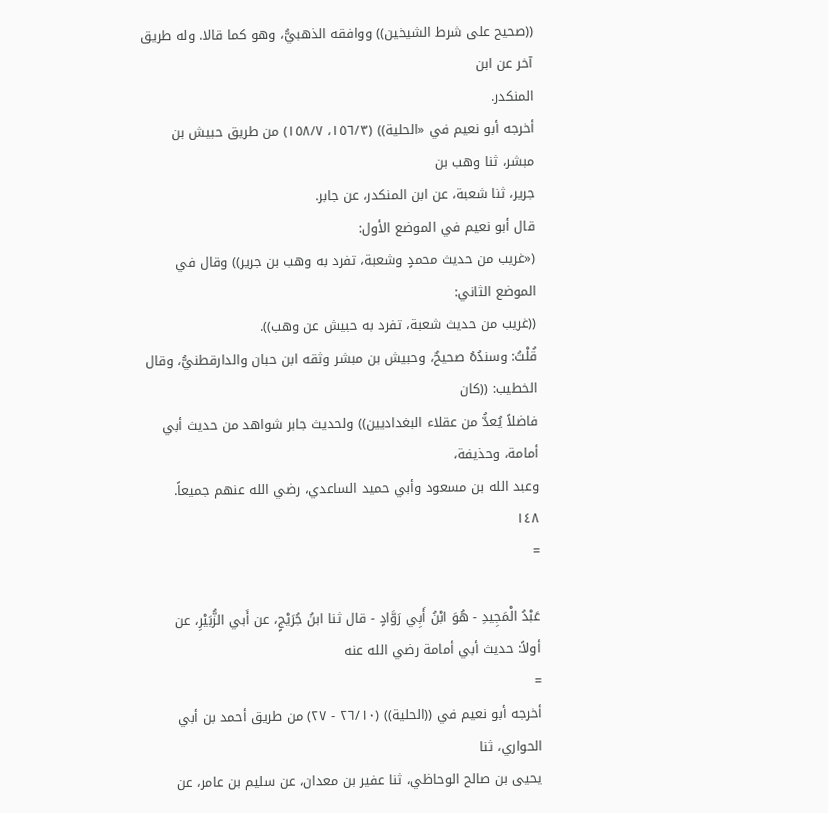((صحيح على شرط الشيخين)) ووافقه الذهبيُّ، وهو كما قالا. وله طريق آخر عن ابن
المنكدر.
أخرجه أبو نعيم في «الحلية)) (١٥٦/٣، ١٥٨/٧) من طريق حبيش بن مبشر، ثنا وهب بن
جرير، ثنا شعبة، عن ابن المنكدر، عن جابر.
قال أبو نعيم في الموضع الأول:
(«غريب من حديث محمدٍ وشعبة، تفرد به وهب بن جرير)) وقال في الموضع الثاني:
((غريب من حديث شعبة، تفرد به حبيش عن وهب)).
قُلْتُ: وسندُهُ صحيحٌ، وحبيش بن مبشر وثقه ابن حبان والدارقطنيُّ، وقال الخطيب: ((كان
فاضلاً يُعدُّ من عقلاء البغداديين)) ولحديث جابر شواهد من حديث أبي أمامة، وحذيفة،
وعبد الله بن مسعود وأبي حميد الساعدي، رضي الله عنهم جميعاً.
١٤٨
=

عَبْدُ الْمَجِيدِ - هُوَ ابْنُ أَبِي رَوَّادٍ - قال ثنا ابنُ جُرَيْجٍ، عن أَبي الزُّبَيْرِ، عن
أولاً: حديث أبي أمامة رضي الله عنه
=
أخرجه أبو نعيم في ((الحلية)) (٢٦/١٠ - ٢٧) من طريق أحمد بن أبي الحواري، ثنا
يحيى بن صالح الوحاظي، ثنا عفير بن معدان، عن سليم بن عامر، عن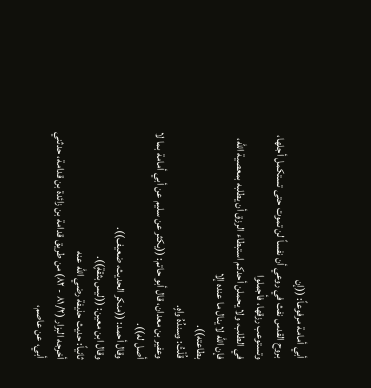أبي أمامة مرفوعاً: ((إن
بروح القدس نفث في روعي أن نفساً لن تموت حتى تستكمل أجلها، وتستوعب رزقها، فأجملوا
في الطلب، ولا يحملن أحدكم استبطاء الرزق أن يطلبه بمعصية الله، فإن الله لا ينال ما عنده إلا
بطاعته)).
قُلْتُ: وسندُهُ واهٍ.
وعفير بن معدان، قال أبو حاتم: ((يكثر عن سليم عن أبي أمامة بما لا أصل له)).
وقال أحمد: ((منكر الحديث، ضعيف)).
وقال ابن معين: ((ليس بثقةٍ)).
ثانياً: حديث حذيفة رضي الله عنه
أخرجه البزار (٨١/٢ - ٨٢) من طريق قدامة بن زائدة بن قدامة، حدثني أبي، عن عاصم،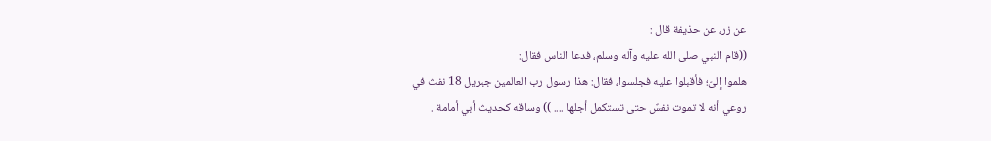عن زر، عن حذيفة قال :
((قام النبي صلى الله عليه وآله وسلم، فدعا الناس فقال:
هلموا إلىّ؛ فأقبلوا عليه فجلسوا، فقال: هذا رسول رب العالمين جبريل 18 نفث في
روعي أنه لا تموت نفسٌ حتى تستكمل أجلها .... )) وساقه كحديث أبي أمامة .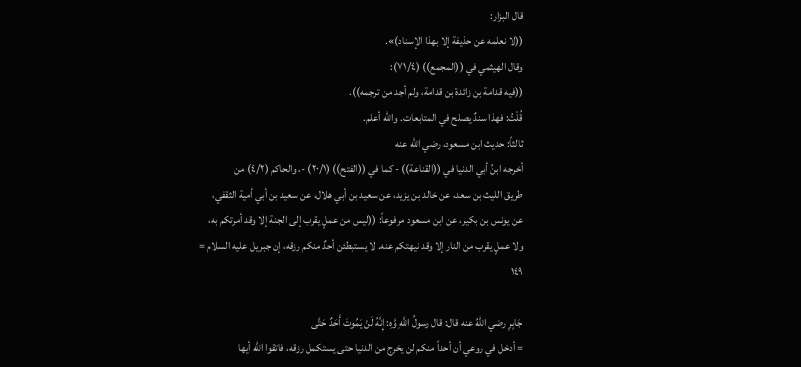قال البزار:
((لا نعلمه عن حذيفة إلا بهذا الإسناد)».
وقال الهيثمي في ((المجمع)) (٧١/٤):
((فيه قدامة بن زائدة بن قدامة، ولم أجد من ترجمه)).
قُلْتُ: فهذا سندٌ يصلح في المتابعات. والله أعلم.
ثالثاً: حديث ابن مسعود، رضي الله عنه
أخرجه ابنُ أبي الدنيا في ((القناعة)) - كما في ((الفتح)) (٢٠/١) -، والحاكم (٤/٢) من
طريق الليث بن سعد، عن خالد بن يزيد، عن سعيد بن أبي هلال، عن سعيد بن أبي أمية الثقفي،
عن يونس بن بكير، عن ابن مسعود مرفوعاً: ((ليس من عملٍ يقرب إلى الجنة إلا وقد أمرتكم به،
ولا عملٍ يقرب من النار إلا وقد نيهتكم عنه. لا يستبطئن أحدٌ منكم رزقه، إن جبريل عليه السلام =
١٤٩

جَابِرِ رضي اللهُ عنه قال: قال رسولُ اللَّهِ وَّهِ: إِنَّهُ لَنْ يَمُوتَ أَحَدٌ حَتَّى
= أدخل في روعي أن أحداً منكم لن يخرج من الدنيا حتى يستكمل رزقه، فاتقوا الله أيها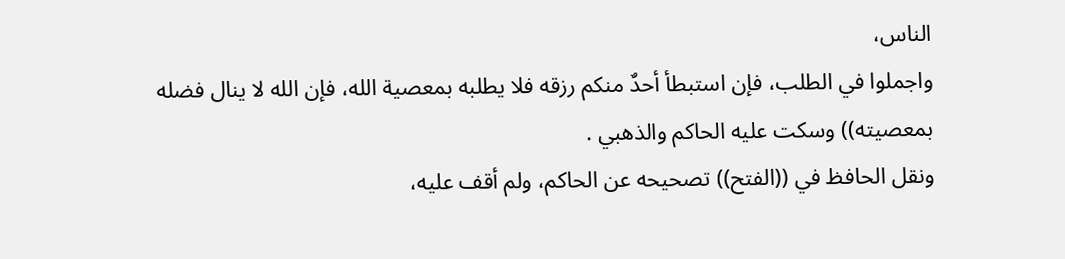الناس،
واجملوا في الطلب، فإن استبطأ أحدٌ منكم رزقه فلا يطلبه بمعصية الله، فإن الله لا ينال فضله
بمعصيته)) وسكت عليه الحاكم والذهبي .
ونقل الحافظ في ((الفتح)) تصحيحه عن الحاكم، ولم أقف عليه،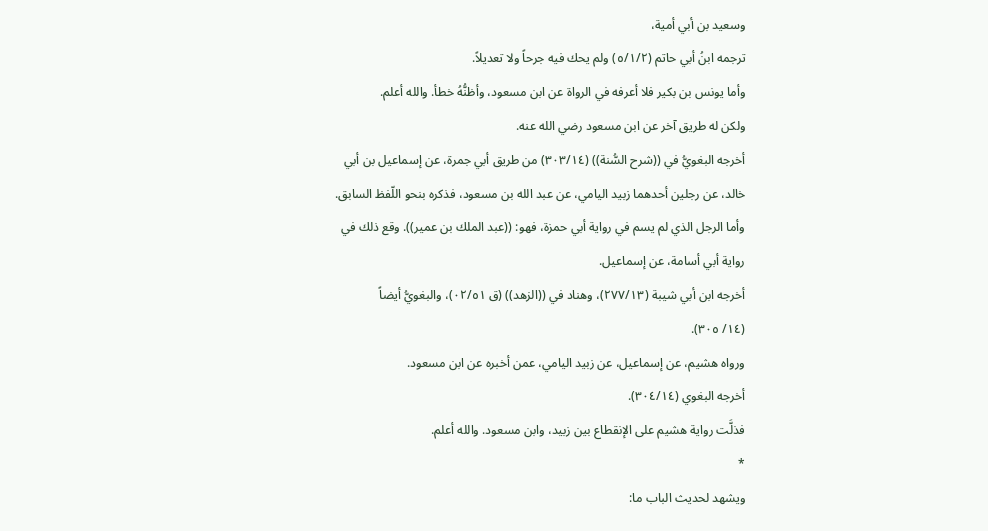وسعيد بن أبي أمية،
ترجمه ابنُ أبي حاتم (٥/١/٢) ولم يحك فيه جرحاً ولا تعديلاً.
وأما يونس بن بكير فلا أعرفه في الرواة عن ابن مسعود، وأظنُّهُ خطأ. والله أعلم.
ولكن له طريق آخر عن ابن مسعود رضي الله عنه.
أخرجه البغويُّ في ((شرح السُّنة)) (٣٠٣/١٤) من طريق أبي جمرة، عن إسماعيل بن أبي
خالد، عن رجلين أحدهما زبيد اليامي، عن عبد الله بن مسعود، فذكره بنحو اللّفظ السابق.
وأما الرجل الذي لم يسم في رواية أبي حمزة، فهو: ((عبد الملك بن عمير)). وقع ذلك في
رواية أبي أسامة، عن إسماعيل.
أخرجه ابن أبي شيبة (٢٧٧/١٣)، وهناد في ((الزهد)) (ق ٠٢/٥١)، والبغويُّ أيضاً
(١٤/ ٣٠٥).
ورواه هشيم، عن إسماعيل، عن زبيد اليامي، عمن أخبره عن ابن مسعود.
أخرجه البغوي (٣٠٤/١٤).
فذلَّت رواية هشيم على الإنقطاع بين زبيد، وابن مسعود. والله أعلم.
*
ویشهد لحديث الباب ما: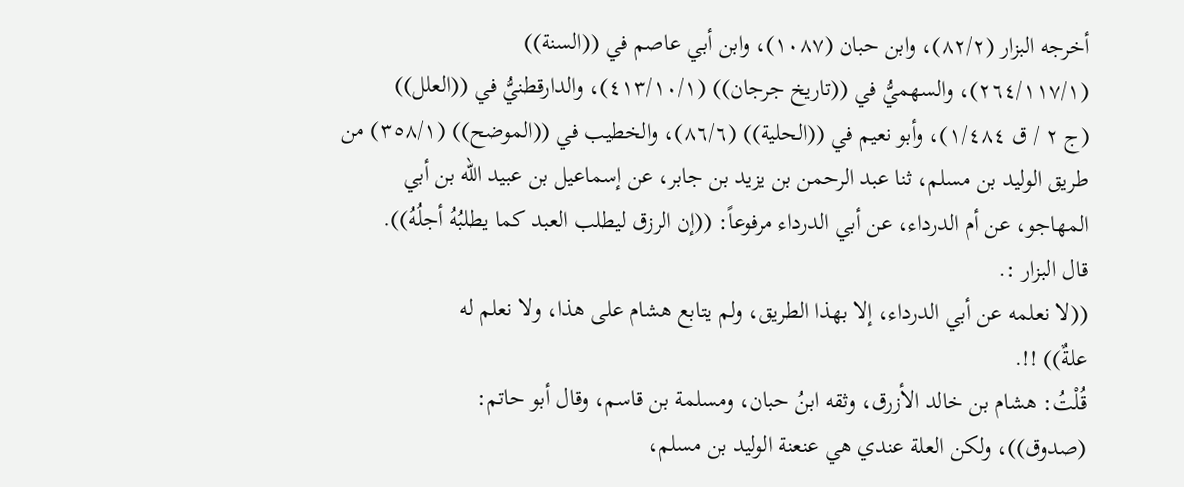أخرجه البزار (٨٢/٢)، وابن حبان (١٠٨٧)، وابن أبي عاصم في ((السنة))
(٢٦٤/١١٧/١)، والسهميُّ في ((تاريخ جرجان)) (٤١٣/١٠/١)، والدارقطنيُّ في ((العلل))
(ج ٢ / ق ١/٤٨٤)، وأبو نعيم في ((الحلية)) (٨٦/٦)، والخطيب في ((الموضح)) (٣٥٨/١) من
طريق الوليد بن مسلم، ثنا عبد الرحمن بن يزيد بن جابر، عن إسماعيل بن عبيد الله بن أبي
المهاجو، عن أم الدرداء، عن أبي الدرداء مرفوعاً: ((إن الرزق ليطلب العبد كما يطلبُهُ أجلُهُ)).
قال البزار :.
((لا نعلمه عن أبي الدرداء، إلا بهذا الطريق، ولم يتابع هشام على هذا، ولا نعلم له
علةٌ)) !!.
قُلْتُ: هشام بن خالد الأزرق، وثقه ابنُ حبان، ومسلمة بن قاسم، وقال أبو حاتم:
(صدوق))، ولكن العلة عندي هي عنعنة الوليد بن مسلم،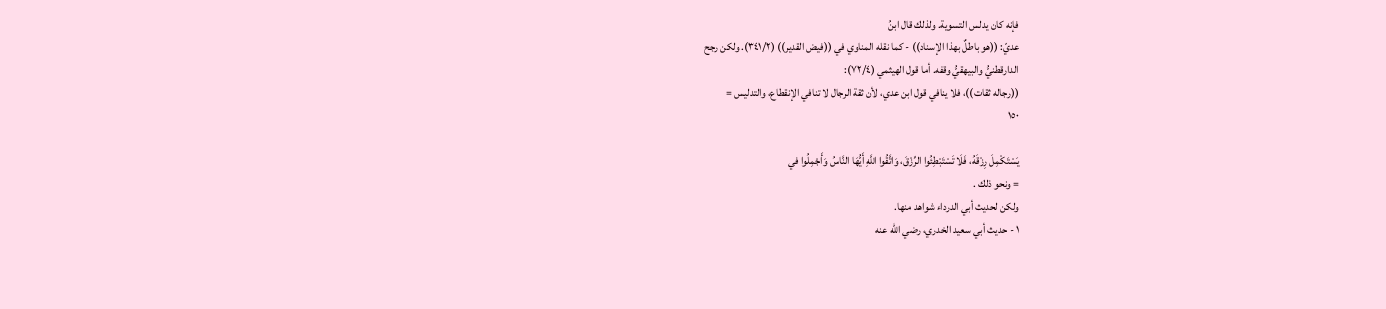فإنه كان يدلس التسوية. ولذلك قال ابنُ
عديّ: ((هو باطلٌ بهذا الإسناد)) - كما نقله المناوي في ((فيض القدير)) (٣٤١/٢). ولكن رجح
الدارقطنيُّ والبيهقيُّ وقفه. أما قول الهيثمي (٧٢/٤):
((رجاله ثقات))، فلا ينافي قول ابن عدي، لأن ثقة الرجال لا تنافي الإنقطاع، والتدليس =
١٥٠

يَسْتَكْمِلَ رِزْقَهُ، فَلَا تَسْتَبْطِئُوا الرِّزْقَ، وَاتَّقُوا اللَّهِ أَيُّهَا النَّاسُ وَأَجْمِلُوا في
= ونحو ذلك .
ولكن لحديث أبي الدرداء شواهد منها.
١ - حديث أبي سعيد الخدري، رضي الله عنه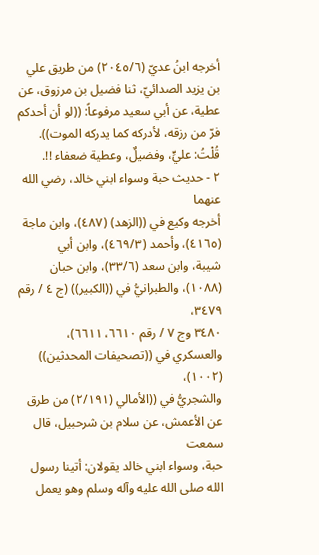أخرجه ابنُ عديّ (٢٠٤٥/٦) من طريق علي بن يزيد الصدائيّ، ثنا فضيل بن مرزوق، عن
عطية، عن أبي سعيد مرفوعاً: ((لو أن أحدكم فرّ من رزقه، لأدركه كما يدركه الموت)).
قُلْتُ: عليٍّ، وفضيلٌ، وعطية ضعفاء !!.
٢ - حديث حبة وسواء ابني خالد، رضي الله عنهما
أخرجه وكيع في ((الزهد) (٤٨٧)، وابن ماجة (٤١٦٥)، وأحمد (٤٦٩/٣)، وابن أبي
شيبة، وابن سعد (٣٣/٦)، وابن حبان (١٠٨٨)، والطبرانيُّ في ((الكبير)) (ج ٤ / رقم ٣٤٧٩،
٣٤٨٠ وج ٧ / رقم ٦٦١٠، ٦٦١١)، والعسكري في ((تصحيفات المحدثين)) (١٠٠٢)،
والشجريُّ في ((الأمالي (٢/١٩١) من طرق عن الأعمش، عن سلام بن شرحبيل، قال سمعت
حبة، وسواء ابني خالد يقولان: أتينا رسول الله صلى الله عليه وآله وسلم وهو يعمل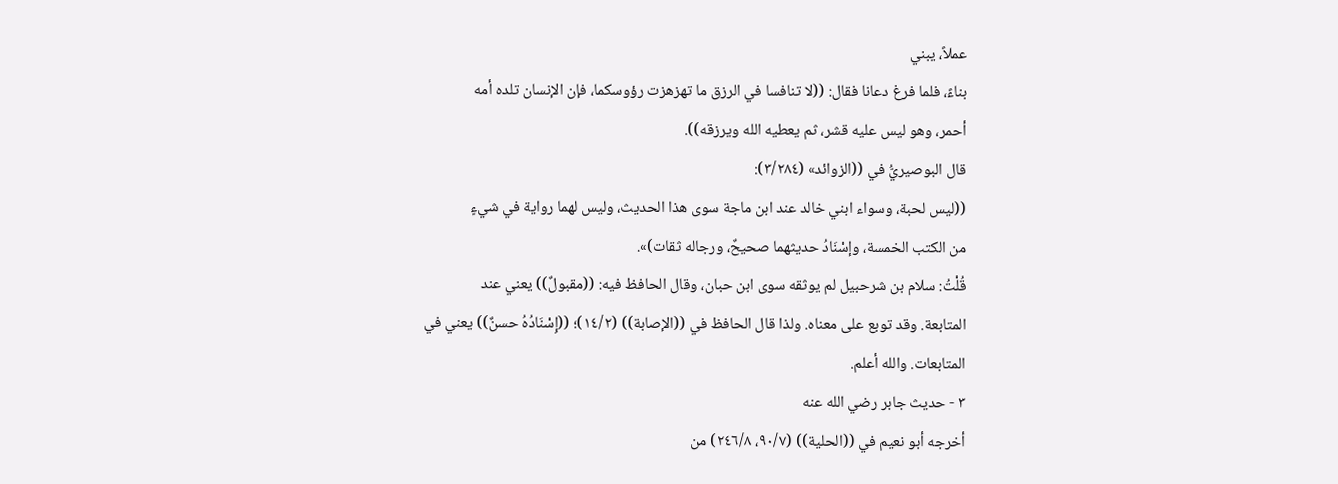عملاً، يبني
بناءً، فلما فرغ دعانا فقال: ((لا تنافسا في الرزق ما تهزهزت رؤوسكما، فإن الإنسان تلده أمه
أحمر، وهو ليس عليه قشر، ثم يعطيه الله ويرزقه)).
قال البوصيريُّ في ((الزوائد» (٣/٢٨٤):
((ليس لحبة، وسواء ابني خالد عند ابن ماجة سوى هذا الحديث، وليس لهما رواية في شيءٍ
من الكتب الخمسة، وإسْنَادُ حديثهما صحيحٌ، ورجاله ثقات)».
قُلْتُ: سلام بن شرحبيل لم يوثقه سوى ابن حبان، وقال الحافظ فيه: ((مقبولٌ)) يعني عند
المتابعة. وقد توبع على معناه. ولذا قال الحافظ في ((الإصابة)) (١٤/٢)؛ ((إِسْنَادُهُ حسنٌ)) يعني في
المتابعات. والله أعلم.
٣ - حديث جابر رضي الله عنه
أخرجه أبو نعيم في ((الحلية)) (٩٠/٧، ٢٤٦/٨) من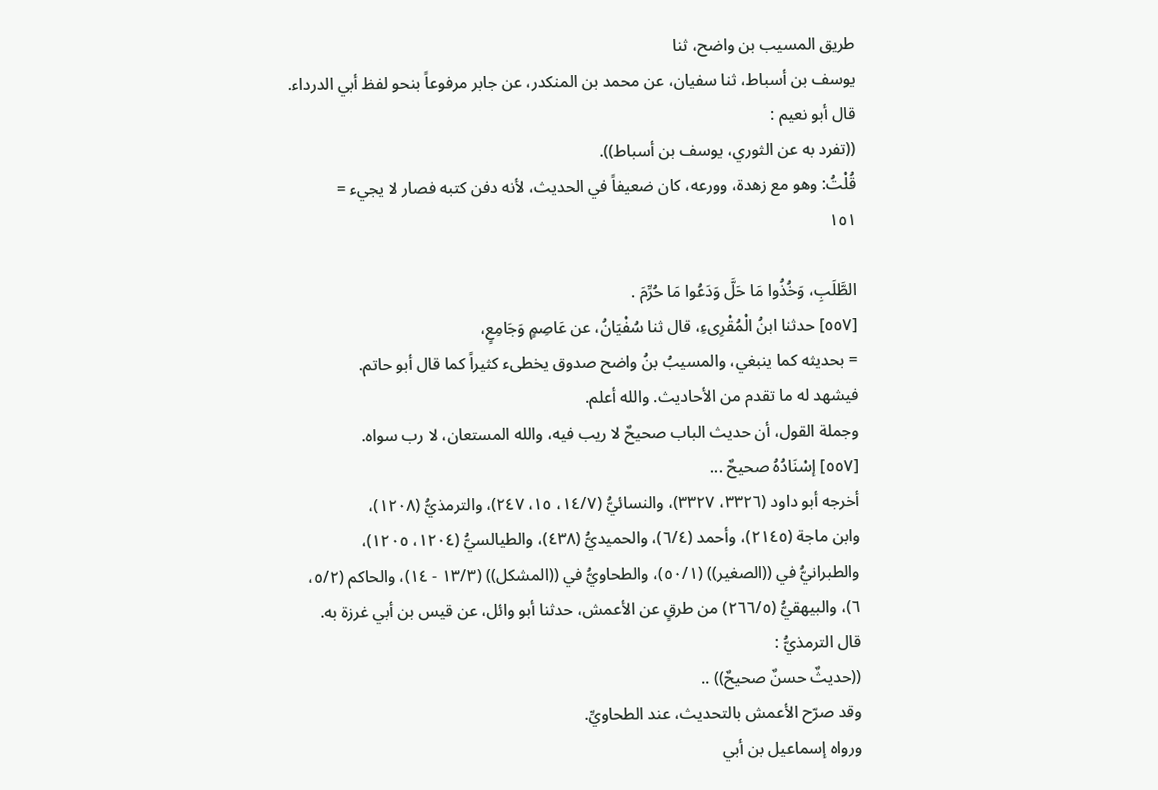طريق المسيب بن واضح، ثنا
يوسف بن أسباط، ثنا سفيان، عن محمد بن المنكدر، عن جابر مرفوعاً بنحو لفظ أبي الدرداء.
قال أبو نعيم :
((تفرد به عن الثوري، يوسف بن أسباط)).
قُلْتُ: وهو مع زهدة، وورعه، كان ضعيفاً في الحديث، لأنه دفن كتبه فصار لا يجيء =
١٥١

الطَّلَبِ، وَخُذُوا مَا حَلَّ وَدَعُوا مَا حُرِّمَ .
[٥٥٧] حدثنا ابنُ الْمُقْرِىءِ، قال ثنا سُفْيَانُ، عن عَاصِمٍ وَجَامِعٍ،
= بحديثه كما ينبغي، والمسيبُ بنُ واضح صدوق يخطىء كثيراً كما قال أبو حاتم.
فيشهد له ما تقدم من الأحاديث. والله أعلم.
وجملة القول، أن حديث الباب صحيحٌ لا ريب فيه، والله المستعان، لا رب سواه.
[٥٥٧] إسْنَادُهُ صحيحٌ ...
أخرجه أبو داود (٣٣٢٦، ٣٣٢٧)، والنسائيُّ (١٤/٧، ١٥، ٢٤٧)، والترمذيُّ (١٢٠٨)،
وابن ماجة (٢١٤٥)، وأحمد (٦/٤)، والحميديُّ (٤٣٨)، والطيالسيُّ (١٢٠٤، ١٢٠٥)،
والطبرانيُّ في ((الصغير)) (٥٠/١)، والطحاويُّ في ((المشكل)) (١٣/٣ - ١٤)، والحاكم (٥/٢،
٦)، والبيهقيُّ (٢٦٦/٥) من طرقٍ عن الأعمش، حدثنا أبو وائل، عن قيس بن أبي غرزة به.
قال الترمذيُّ :
((حدیثٌ حسنٌ صحيحٌ)) ..
وقد صرّح الأعمش بالتحديث، عند الطحاويِّ.
ورواه إسماعيل بن أبي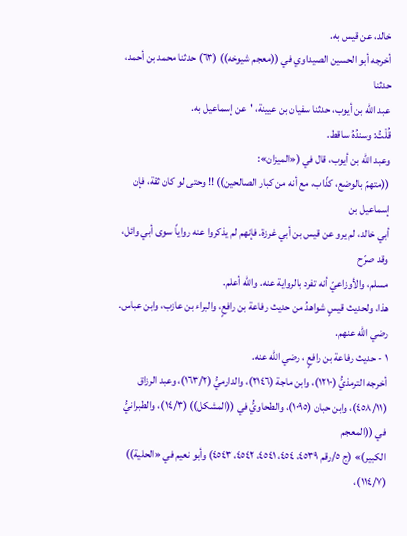خالد، عن قیس به.
أخرجه أبو الحسين الصيداوي في ((معجم شيوخه)) (٦٣) حدثنا محمد بن أحمد، حدثنا
عبد الله بن أيوب، حدثنا سفيان بن عيينة، 'عن إسماعيل به.
قُلْتُ: وسندُهُ ساقط.
وعبد الله بن أيوب، قال في («الميزان»:
((متهمّ بالوضع، كذّاب، مع أنه من كبار الصالحين)) !! وحتى لو كان ثقة، فإن إسماعيل بن
أبي خالد، لم يرو عن قيس بن أبي غرزة. فإنهم لم يذكروا عنه روایاً سوى أبي وائل، وقد صرّح
مسلم، والأوزاعيّ أنه تفرد بالرواية عنه. والله أعلم.
هذا، ولحديث قيسٍ شواهدُ من حديث رفاعة بن رافعٍ، والبراء بن عازب، وابن عباس.
رضي الله عنهم.
١ - حديث رفاعة بن رافعٍ ، رضي الله عنه.
أخرجه الترمذيُّ (١٢١٠)، وابن ماجة (٢١٤٦)، والدارميُّ (١٦٣/٢)، وعبد الرزاق
(٤٥٨/١١)، وابن حبان (١٠٩٥)، والطحاويُّ في ((المشكل)) (١٤/٣)، والطبرانيُّ في ((المعجم
الكبير)» (ج ٥/رقم ٤٥٣٩، ٤٥٤، ٤٥٤١، ٤٥٤٢، ٤٥٤٣) وأبو نعيم في «الحلية)) (١١٤/٧)،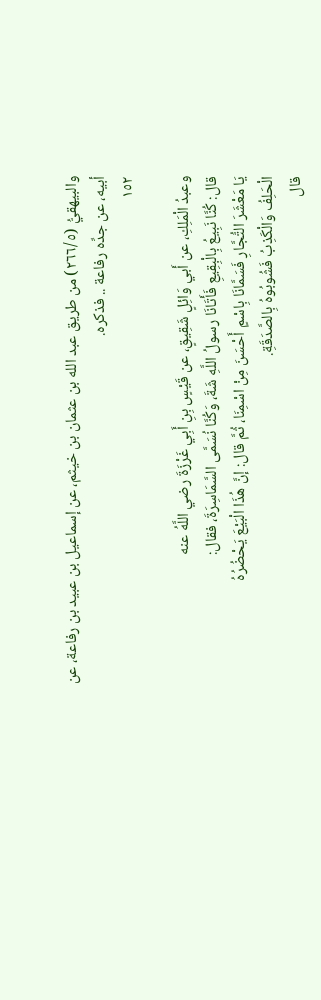والبيهقيُّ (٢٦٦/٥) من طريق عبد الله بن عثمان بن خيثم، عن إسماعيل بن عبيد بن رفاعة، عن
أبيه، عن جدِّه رفاعة .. فذكره.
١٥٢

وعبدُ الْمَلِكِ، عن أَبي وَائِلٍ شَقِيقٍ، عن قَيْسٍ بِنِ أَبِي غَرْزَةَ رضي اللَّهُ عنه
قال: كُنَّا نَبِيعُ بِالْبِقِيعِ فَأَتَانَا رسولُ اللَّهِ شَةَ، وَكُنَّا نُسَمَّى السَّمَاسِرَةَ، فقال:
يَا مَعْشَرَ التُّجَّارِ فَسَمَّانَا بِاسْمٍ أَحْسَنَ مِنْ اسْمِنَا، ثُمَّ قال: إنَّ هُذَا الْبَيْعَ يَحْضُرُهُ
الْحَلِفُ وَالْكَذِبُ فَشُوبُوهُ بِالصَّدَقَةِ.
قال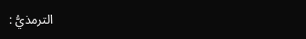الترمذيُّ :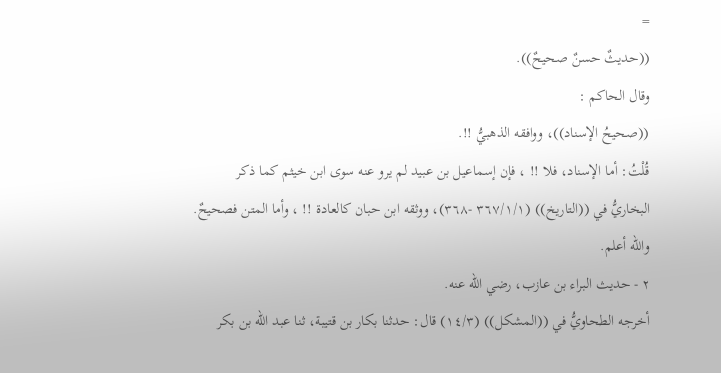=
((حديثٌ حسنٌ صحيحٌ)).
وقال الحاكم :
((صحيحُ الإسناد))، ووافقه الذهبيُّ !!.
قُلْتُ: أما الإسناد، فلا !! ، فإن إسماعيل بن عبيد لم يرو عنه سوى ابن خيثم كما ذكر
البخاريُّ في ((التاريخ)) (٣٦٧/١/١ -٣٦٨)، ووثقه ابن حبان كالعادة !! ، وأما المتن فصحيحٌ.
والله أعلم.
٢ - حديث البراء بن عازب، رضي الله عنه.
أخرجه الطحاويُّ في ((المشكل)) (١٤/٣) قال: حدثنا بكار بن قتيبة، ثنا عبد الله بن بكر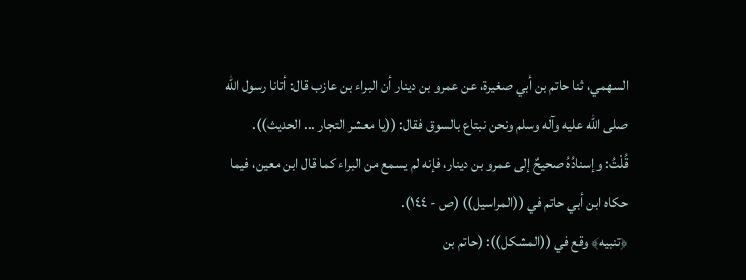السهمي، ثنا حاتم بن أبي صغيرة، عن عمرو بن دينار أن البراء بن عازب قال: أتانا رسول الله
صلى الله عليه وآله وسلم ونحن نبتاع بالسوق فقال: ((يا معشر التجار ... الحديث)).
قُلْتُ: وإسنادُهُ صحيحٌ إلى عمرو بن دينار، فإنه لم يسمع من البراء كما قال ابن معين، فيما
حكاه ابن أبي حاتم في ((المراسيل)) (ص - ١٤٤).
﴿تنبيه﴾ وقع في ((المشكل)): (حاتم بن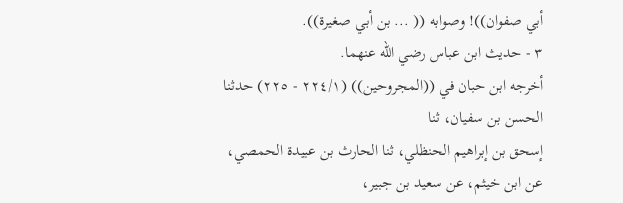أبي صفوان))! وصوابه (( ... بن أبي صغيرة)).
٣ - حديث ابن عباس رضي الله عنهما.
أخرجه ابن حبان في ((المجروحين)) (٢٢٤/١ - ٢٢٥) حدثنا الحسن بن سفيان، ثنا
إسحق بن إبراهيم الحنظلي، ثنا الحارث بن عبيدة الحمصي، عن ابن خيثم، عن سعيد بن جبير،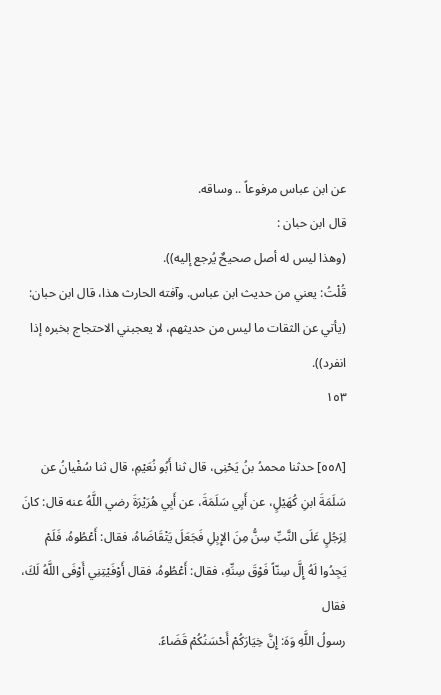عن ابن عباس مرفوعاً .. وساقه.
قال ابن حبان :
(وهذا ليس له أصل صحیحٌ يُرجع إلیه)).
قُلْتُ: يعني من حديث ابن عباس. وآفته الحارث هذا، قال ابن حبان:
(يأتي عن الثقات ما ليس من حديثهم، لا يعجبني الاحتجاج بخبره إذا انفرد)).
١٥٣

[٥٥٨] حدثنا محمدُ بنُ يَحْنِى، قال ثنا أَبُو نُعَيْمِ، قال ثنا سُفْيانُ عن
سَلَمَةَ ابنِ كُهَيْلٍ، عن أَبِي سَلَمَةَ، عن أَبِي هُرَيْرَةَ رضي اللَّهُ عنه قال: كانَ
لِرَجُلٍ عَلَى النَّبِّ سِنُّ مِنَ الإِبِلِ فَجَعَلَ يَتْقَاضَاهُ، فقال: أَعْطُوهُ، فَلَمْ
يَجِدُوا لَهُ إِلَّ سِنّاً فَوْقَ سِنِّهِ، فقال: أَعْطُوهُ، فقال أَوْفَيْتِنِي أَوْفَى اللَّهُ لَكَ، فقال
رسولُ اللَّهِ وَهَ: إِنَّ خِيَارَكُمْ أَحْسَنُكُمْ قَضَاءً.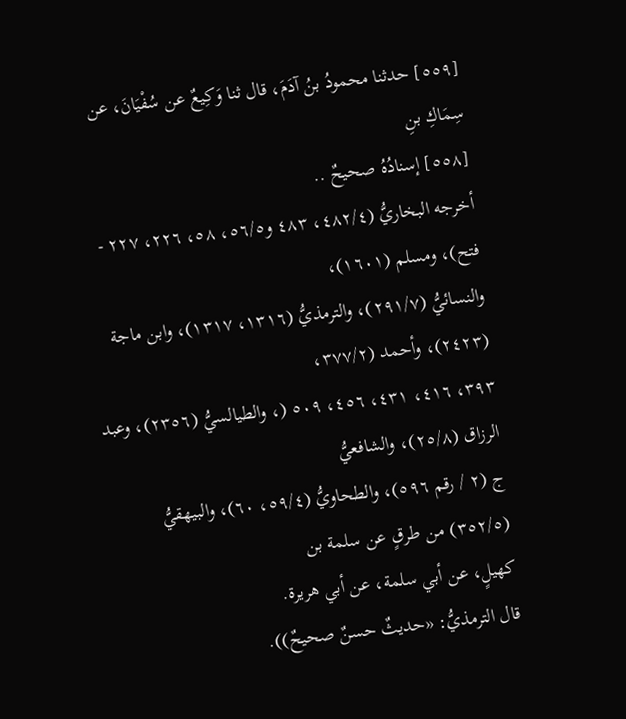[٥٥٩] حدثنا محمودُ بنُ آدَمَ، قال ثنا وَكِيعٌ عن سُفْيَانَ، عن سِمَاكِ بنِ
[٥٥٨] إسنادُهُ صحيحٌ ..
أخرجه البخاريُّ (٤٨٢/٤، ٤٨٣ و٥٦/٥، ٥٨، ٢٢٦، ٢٢٧ - فتح)، ومسلم (١٦٠١)،
والنسائيُّ (٢٩١/٧)، والترمذيُّ (١٣١٦، ١٣١٧)، وابن ماجة (٢٤٢٣)، وأحمد (٣٧٧/٢،
٣٩٣، ٤١٦، ٤٣١، ٤٥٦، ٥٠٩ (، والطيالسيُّ (٢٣٥٦)، وعبد الرزاق (٢٥/٨)، والشافعيُّ
ج (٢ / رقم ٥٩٦)، والطحاويُّ (٥٩/٤، ٦٠)، والبيهقيُّ (٣٥٢/٥) من طرقٍ عن سلمة بن
كهيلٍ، عن أبي سلمة، عن أبي هريرة.
قال الترمذيُّ: «حديثٌ حسنٌ صحيحٌ)).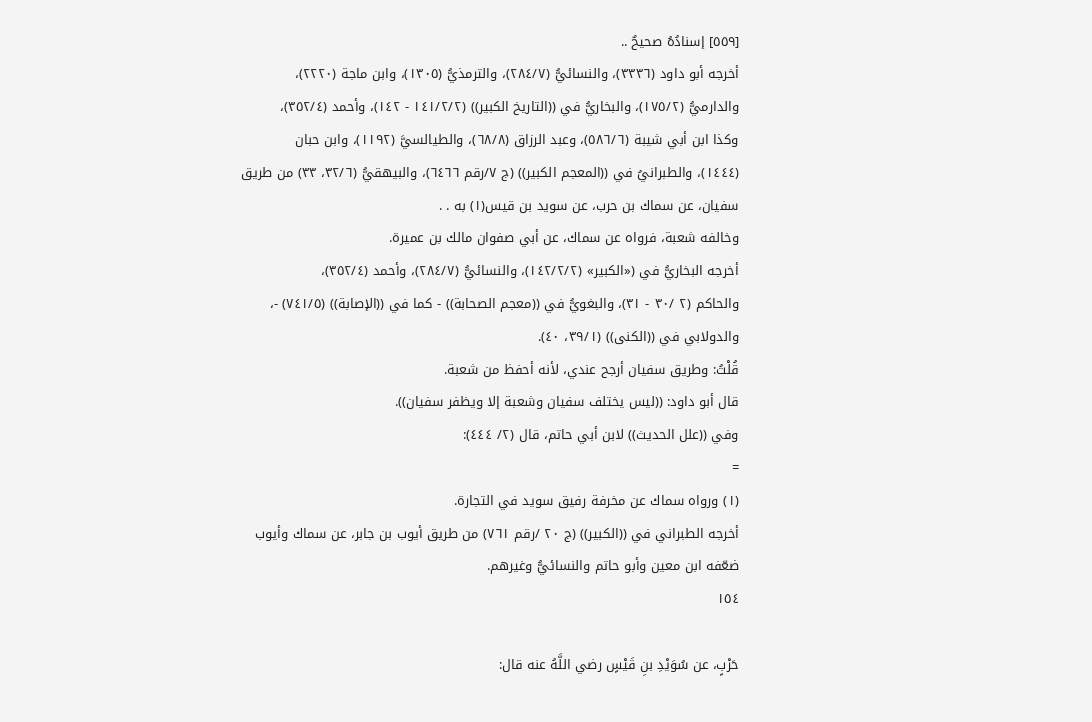[٥٥٩] إسنادُهُ صحيحٌ ..
أخرجه أبو داود (٣٣٣٦)، والنسائيُّ (٢٨٤/٧)، والترمذيُّ (١٣٠٥)، وابن ماجة (٢٢٢٠)،
والدارميُّ (١٧٥/٢)، والبخاريُّ في ((التاريخ الكبير)) (١٤١/٢/٢ - ١٤٢)، وأحمد (٣٥٢/٤)،
وكذا ابن أبي شيبة (٥٨٦/٦)، وعبد الرزاق (٦٨/٨)، والطيالسيَّ (١١٩٢)، وابن حبان
(١٤٤٤)، والطبرانيُ في ((المعجم الكبير)) (ج ٧/رقم ٦٤٦٦)، والبيهقيُّ (٣٢/٦، ٣٣) من طريق
سفيان، عن سماك بن حرب، عن سويد بن قيس(١) به . .
وخالفه شعبة، فرواه عن سماك، عن أبي صفوان مالك بن عميرة.
أخرجه البخاريُّ في («الكبير» (١٤٢/٢/٢)، والنسائيُّ (٢٨٤/٧)، وأحمد (٣٥٢/٤)،
والحاكم (٢ /٣٠ - ٣١)، والبغويُّ في ((معجم الصحابة)) - كما في ((الإصابة)) (٧٤١/٥) -،
والدولابي في ((الكنى)) (٣٩/١، ٤٠).
قُلْتُ: وطريق سفيان أرجح عندي، لأنه أحفظ من شعبة.
قال أبو داود: ((ليس يختلف سفيان وشعبة إلا ويظفر سفيان)).
وفي ((علل الحديث)) لابن أبي حاتم، قال (٢/ ٤٤٤):
=
(١) ورواه سماك عن مخرفة رفيق سويد في التجارة.
أخرجه الطبراني في ((الكبير)) (ج ٢٠ /رقم ٧٦١) من طريق أيوب بن جابر، عن سماك وأيوب
ضعّفه ابن معين وأبو حاتم والنسائيُّ وغيرهم.
١٥٤

حَرْبٍ، عن سُوَيْدِ بنِ قَيْسٍ رضي اللَّهُ عنه قال: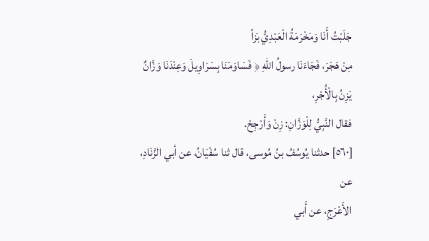جَلَبْتُ أَنَا وَمَخْرَمَةُ الْعَبْدِيُّ بَزاً
مِنْ هَجَرَ، فَجَاءَنَا رسولُ اللّهِ ﴿ فَسَاوَمَنَا بِسَرَاوِيلَ وَعِنْدَنَا وَزَّانٌ يَزِنُ بِالْأُجْرِ،
فقال النَّبِيُّ لِلْوَزَّانِ: زِنْ وَأَرْجِحْ.
[٥٦٠] حدثنا يُوسُفُ بنُ مُوسى، قال ثنا سُفْيَانُ، عن أبي الزَّنَادِ، عن
الأَعْرَجِ، عن أَبي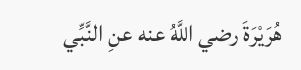هُرَيْرَةَ رضي اللَّهُ عنه عنِ النَّبِّي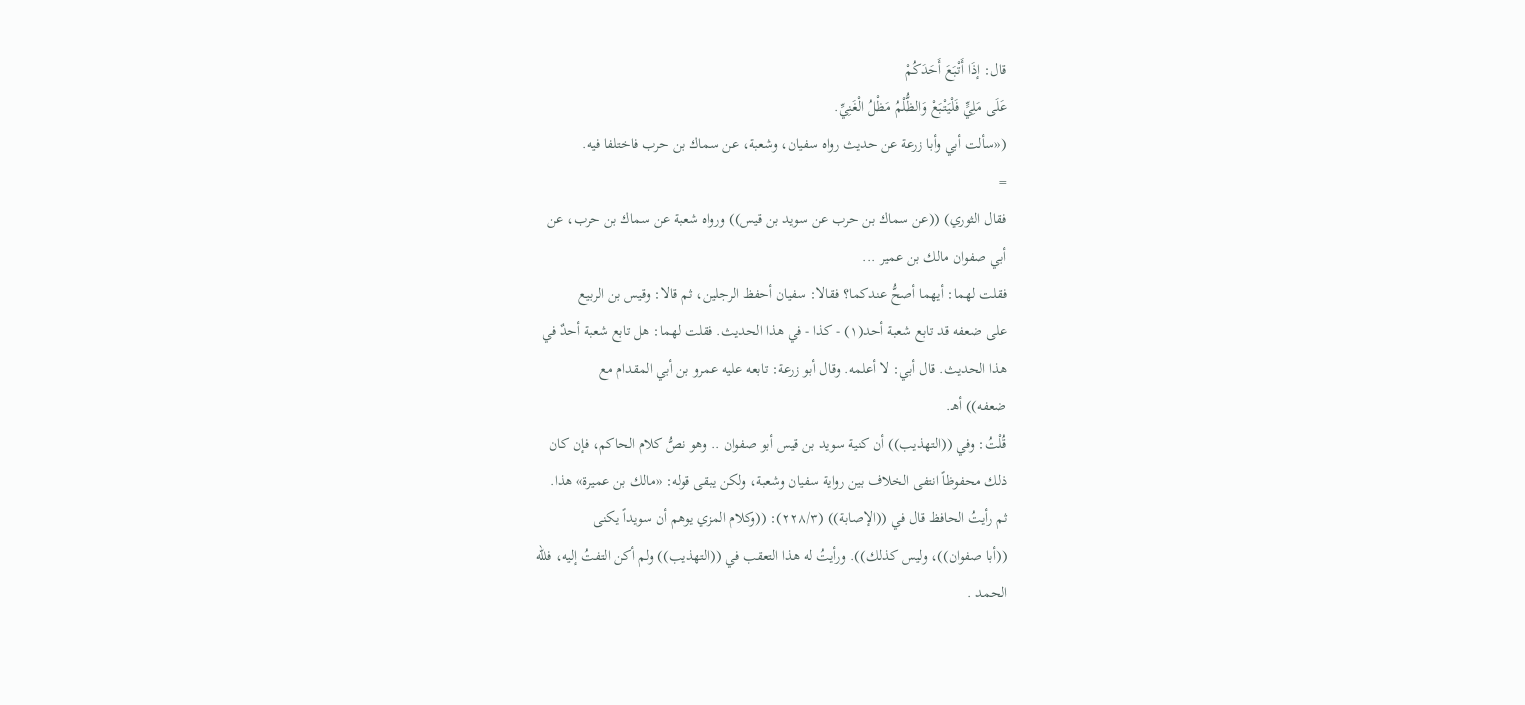قال: إذَا أَتْبَعَ أَحَدَكُمْ
عَلَى مَلِيٍّ فَلْيَتْبَعْ وَالظُّلْمُ مَظْلُ الْغَنِيِّ.
(«سألت أبي وأبا زرعة عن حديث رواه سفيان، وشعبة، عن سماك بن حرب فاختلفا فيه.
=
فقال الثوري) ((عن سماك بن حرب عن سويد بن قيس)) ورواه شعبة عن سماك بن حرب، عن
أبي صفوان مالك بن عمير ...
فقلت لهما: أيهما أصحُّ عندكما؟ فقالا: سفيان أحفظ الرجلين، ثم قالا: وقيس بن الربيع
على ضعفه قد تابع شعبة أحد(١) - كذا - في هذا الحديث. فقلت لهما: هل تابع شعبة أحدٌ في
هذا الحديث. قال أبي: لا أعلمه. وقال أبو زرعة: تابعه عليه عمرو بن أبي المقدام مع
ضعفه)) أهـ.
قُلْتُ: وفي ((التهذيب)) أن كنية سويد بن قيس أبو صفوان .. وهو نصُّ كلام الحاكم، فإن كان
ذلك محفوظاً انتفى الخلاف بين رواية سفيان وشعبة، ولكن يبقى قوله: «مالك بن عميرة» هذا.
ثم رأيتُ الحافظ قال في ((الإصابة)) (٢٢٨/٣): ((وكلام المزي يوهم أن سويداً يكنى
((أبا صفوان))، وليس كذلك)). ورأيتُ له هذا التعقب في ((التهذيب)) ولم أكن التفتُ إليه، فللّه
الحمد .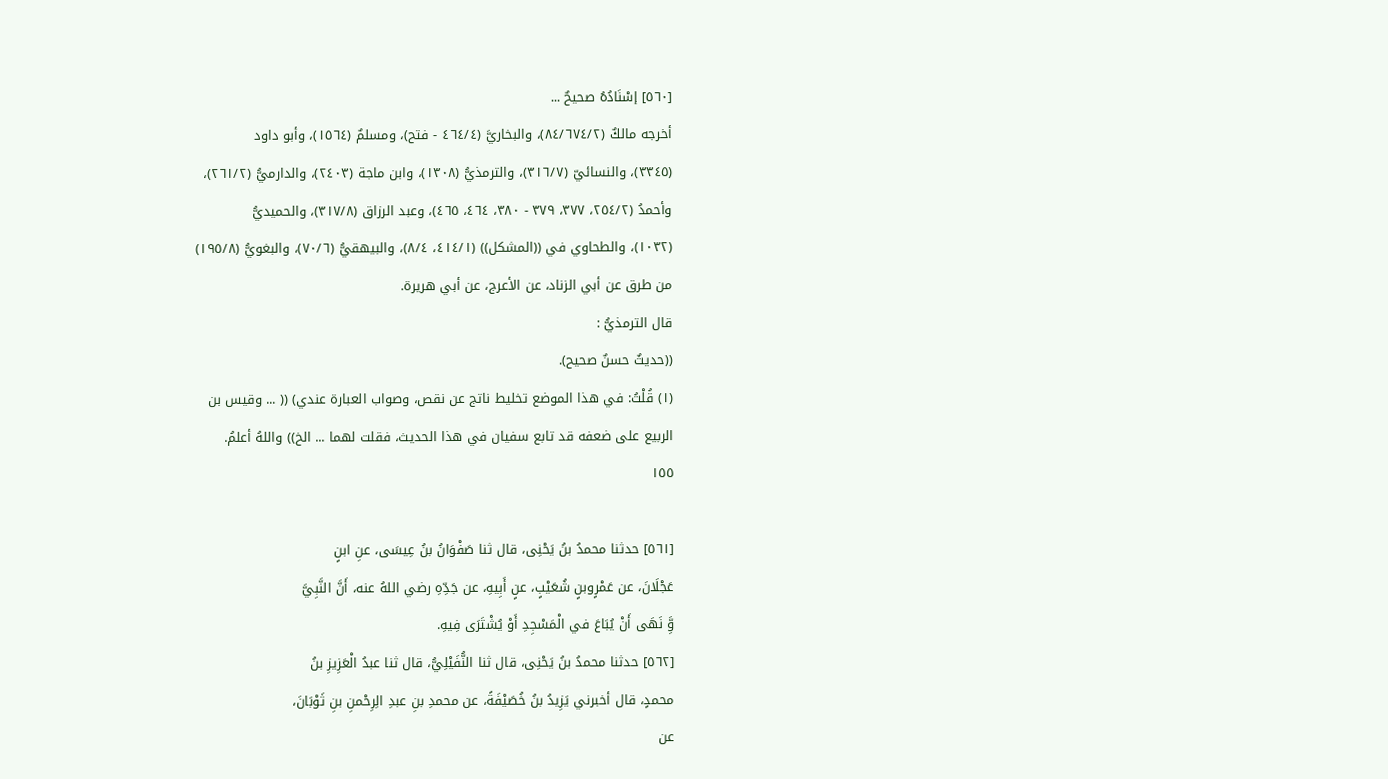[٥٦٠] إسْنَادُهُ صحيحٌ ...
أخرجه مالكٌ (٨٤/٦٧٤/٢)، والبخاريَّ (٤٦٤/٤ - فتح)، ومسلمٌ (١٥٦٤)، وأبو داود
(٣٣٤٥)، والنسائيّ (٣١٦/٧)، والترمذيُّ (١٣٠٨)، وابن ماجة (٢٤٠٣)، والدارميُّ (٢٦١/٢)،
وأحمدُ (٢٥٤/٢، ٣٧٧، ٣٧٩ - ٣٨٠، ٤٦٤، ٤٦٥)، وعبد الرزاق (٣١٧/٨)، والحميديُّ
(١٠٣٢)، والطحاوي في ((المشكل)) (٤١٤/١، ٨/٤)، والبيهقيُّ (٧٠/٦)، والبغويُّ (١٩٥/٨)
من طرق عن أبي الزناد، عن الأعرج، عن أبي هريرة.
قال الترمذيُّ :
((حديثٌ حسنٌ صحيح).
(١) قُلْتُ: في هذا الموضع تخليط ناتج عن نقص، وصواب العبارة عندي) (( ... وقيس بن
الربيع على ضعفه قد تابع سفيان في هذا الحديث، فقلت لهما ... الخ)) واللهُ أعلمُ.
١٥٥

[٥٦١] حدثنا محمدُ بنُ يَحْنِى، قال ثنا صَفْوَانُ بنُ عِيسَى، عنِ ابنٍ
عَجْلَانَ، عن عَمْرٍوبنٍ شُعَيْبٍ، عنٍ أَبِيهِ، عن جَدِّهِ رضي اللهُ عنه، أَنَّ النَّبِيَّ
وَِّ نَهَى أَنْ يُبَاعَ في الْمَسْجِدِ أَوْ يُشْتَرَى فِيهِ.
[٥٦٢] حدثنا محمدُ بنُ يَحْنِى، قال ثنا النُّفَيْلِيُّ، قال ثنا عبدُ الْعَزِيزِ بنُ
محمدٍ، قال أخبرني يَزِيدُ بنُ خُصَيْفَةً، عن محمدِ بنِ عبدِ الِرِحْمنِ بنِ ثَوْبَانَ،
عن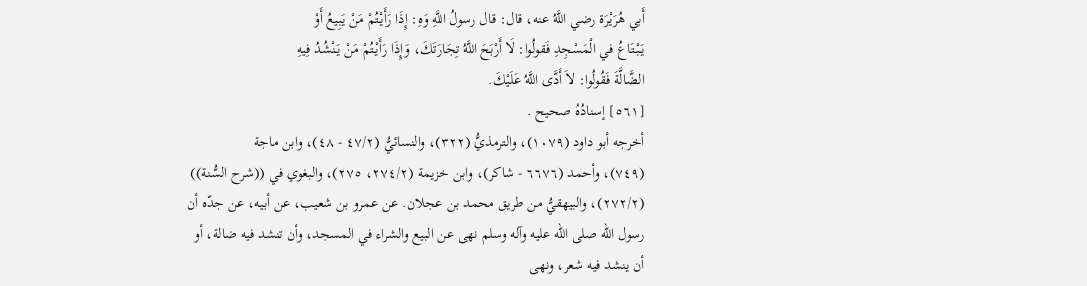أَبي هُرَيْرَة رضي اللَّهُ عنه، قال: قال رسولُ اللَّهِ وَهِ: إِذَا رَأَيْتُمْ مَنْ يَبِيعُ أَوْ
يَبْتَاعُ في الْمَسْجِدِ فَقولُوا: لَا أَرْبَحَ اللَّهُ تِجَارَتَكَ، وَإِذَا رَأَيْتُمْ مَنْ يَنْشُدُ فِيهِ
الضَّالَّةَ فَقُولُوا: لاَ أَدَّى اللَّهُ عَلَيْكَ.
[٥٦١] إسنادُهُ صحيح .
أخرجه أبو داود (١٠٧٩)، والترمذيُّ (٣٢٢)، والنسائيُّ (٤٧/٢ - ٤٨)، وابن ماجة
(٧٤٩)، وأحمد (٦٦٧٦ - شاكر)، وابن خزيمة (٢٧٤/٢، ٢٧٥)، والبغوي في ((شرح السُّنة))
(٢٧٢/٢)، والبيهقيُّ من طريق محمد بن عجلان. عن عمرو بن شعيب، عن أبيه، عن جدّه أن
رسول الله صلى الله عليه وآله وسلم نهى عن البيع والشراء في المسجد، وأن تنشد فيه ضالة، أو
أن ينشد فيه شعر، ونهى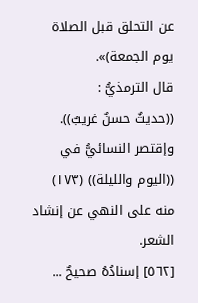عن التحلق قبل الصلاة يوم الجمعة)».
قال الترمذيُّ :
((حديثٌ حسنٌ غريبٌ)).
وإقتصر النسائيُّ في ((اليوم والليلة)) (١٧٣) منه على النهي عن إنشاد الشعر.
[٥٦٢] إسنادُهُ صحيحٌ ...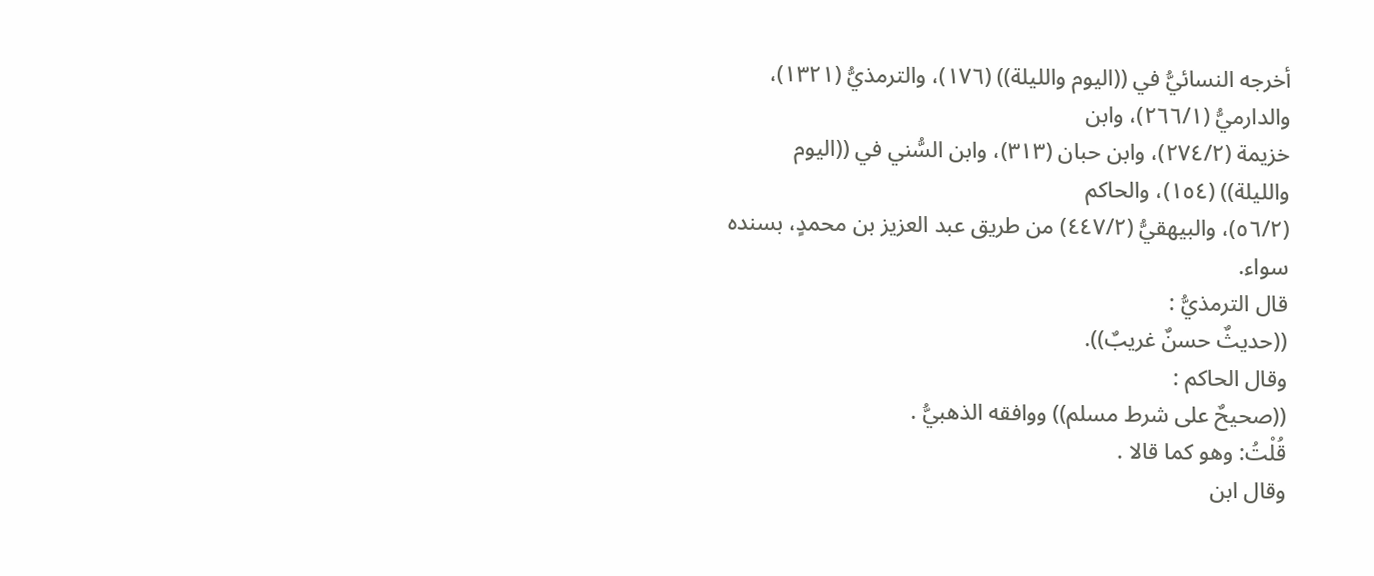أخرجه النسائيُّ في ((اليوم والليلة)) (١٧٦)، والترمذيُّ (١٣٢١)، والدارميُّ (٢٦٦/١)، وابن
خزيمة (٢٧٤/٢)، وابن حبان (٣١٣)، وابن السُّني في ((اليوم والليلة)) (١٥٤)، والحاكم
(٥٦/٢)، والبيهقيُّ (٤٤٧/٢) من طريق عبد العزيز بن محمدٍ، بسنده سواء.
قال الترمذيُّ :
((حديثٌ حسنٌ غريبٌ)).
وقال الحاكم :
((صحيحٌ على شرط مسلم)) ووافقه الذهبيُّ .
قُلْتُ: وهو كما قالا .
وقال ابن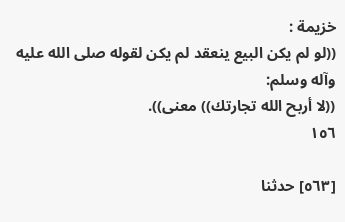خزيمة :
((لو لم يكن البيع ينعقد لم يكن لقوله صلى الله عليه وآله وسلم:
((لا أربح الله تجارتك)) معنى)).
١٥٦

[٥٦٣] حدثنا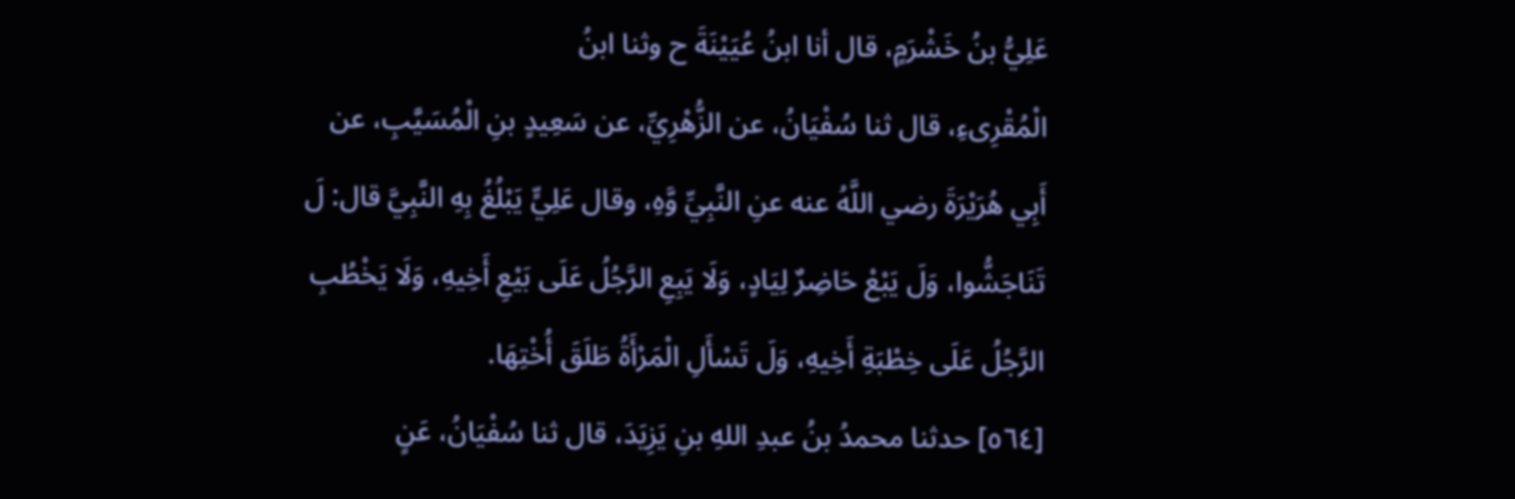عَلِيُّ بنُ خَشْرَمٍ، قال أنا ابنُ عُيَيْنَةَ ح وثنا ابنُ
الْمُقْرِىءِ، قال ثنا سُفْيَانُ، عن الزُّهْرِيِّ، عن سَعِيدٍ بنِ الْمُسَيَّبِ، عن
أَبِي هُرَيْرَةَ رضي اللَّهُ عنه عنِ النَّبِيِّ وَّهِ، وقال عَلِيٍّ يَبْلُغُ بِهِ النَّبِيَّ قال: لَ
تَنَاجَشُّوا، وَلَ يَبْعْ حَاضِرٌ لِيَادٍ، وَلَا يَبِعِ الرَّجُلُ عَلَى بَيْعِ أَخِيهِ، وَلَا يَخْطُبِ
الرَّجُلُ عَلَى خِطْبَةِ أَخِيهِ، وَلَ تَسْأَلِ الْمَرْأَةُ طَلَقَ أُخْتِهَا.
[٥٦٤] حدثنا محمدُ بنُ عبدِ اللهِ بنِ يَزِيَدَ، قال ثنا سُفْيَانُ، عَنٍ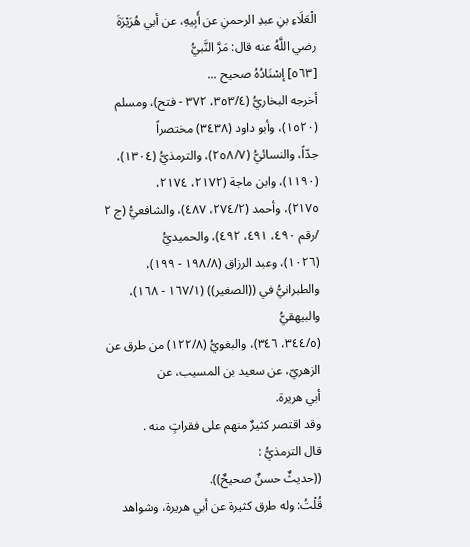الْعَلَاءِ بنِ عبدِ الرحمنِ عن أَبِيهِ، عن أبي هُرَيْرَةَ رضي اللَّهُ عنه قال: مَرَّ النَّبيُّ
[٥٦٣] إسْنَادُهُ صحيح ...
أخرجه البخاريُّ (٣٥٣/٤، ٣٧٢ - فتح)، ومسلم (١٥٢٠)، وأبو داود (٣٤٣٨) مختصراً
جدّاً، والنسائيُّ (٢٥٨/٧)، والترمذيُّ (١٣٠٤)، (١١٩٠)، وابن ماجة (٢١٧٢، ٢١٧٤،
٢١٧٥)، وأحمد (٢٧٤/٢، ٤٨٧)، والشافعيُّ (ج ٢ /رقم ٤٩٠، ٤٩١، ٤٩٢)، والحميديُّ
(١٠٢٦)، وعبد الرزاق (١٩٨/٨ - ١٩٩)، والطبرانيُّ في ((الصغير)) (١٦٧/١ - ١٦٨)، والبيهقيُّ
(٣٤٤/٥، ٣٤٦)، والبغويُّ (١٢٢/٨) من طرق عن الزهريّ، عن سعيد بن المسيب، عن
أبي هريرة.
وقد اقتصر كثيرٌ منهم على فقراتٍ منه .
قال الترمذيُّ :
((حديثٌ حسنٌ صحيحٌ)).
قُلْتُ: وله طرق كثيرة عن أبي هريرة، وشواهد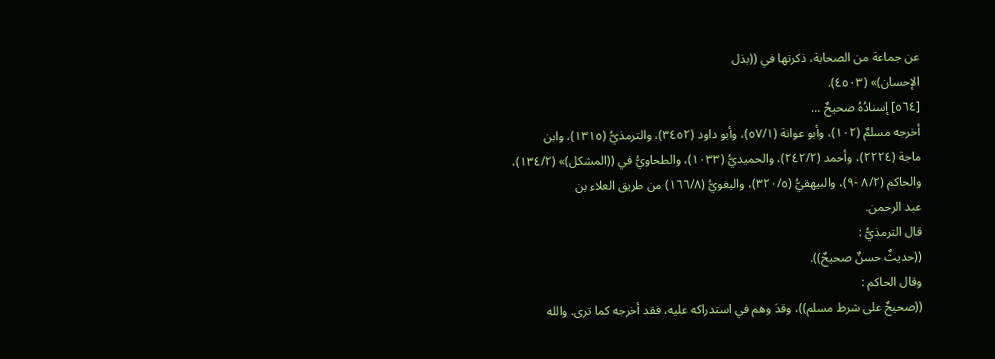عن جماعة من الصحابة، ذكرتها في ((بذل
الإحسان)» (٤٥٠٣).
[٥٦٤] إسنادُهُ صحيحٌ ...
أخرجه مسلمٌ (١٠٢)، وأبو عوانة (٥٧/١)، وأبو داود (٣٤٥٢)، والترمذيُّ (١٣١٥)، وابن
ماجة (٢٢٢٤)، وأحمد (٢٤٢/٢)، والحميديُّ (١٠٣٣)، والطحاويُّ في ((المشكل)» (١٣٤/٢)،
والحاكم (٨/٢ -٩)، والبيهقيُّ (٣٢٠/٥)، والبغويُّ (١٦٦/٨) من طريق العلاء بن
عبد الرحمن.
قال الترمذيُّ :
((حديثٌ حسنٌ صحيحٌ)).
وقال الحاكم :
((صحيحٌ على شرط مسلم))، وقدَ وهم في استدراكه عليه، فقد أخرجه كما ترى. والله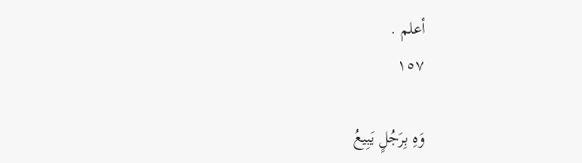أعلم .
١٥٧

وَهِ بِرَجُلٍ يَبِيعُ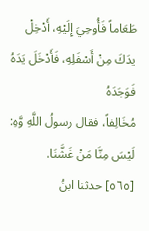طَعَاماً فَأُوحِيَ إِلَيْهِ، أَدْخِلْ يدَكَ مِنْ أَسْفَلِهِ، فَأَدْخَلَ يَدَهُ فَوَجَدَهُ
مُخَالِفاً، فقال رسولُ اللَّهِ وَّهِ: لَيْسَ مِنَّا مَنْ غَشَّنَا.
[٥٦٥] حدثنا ابنُ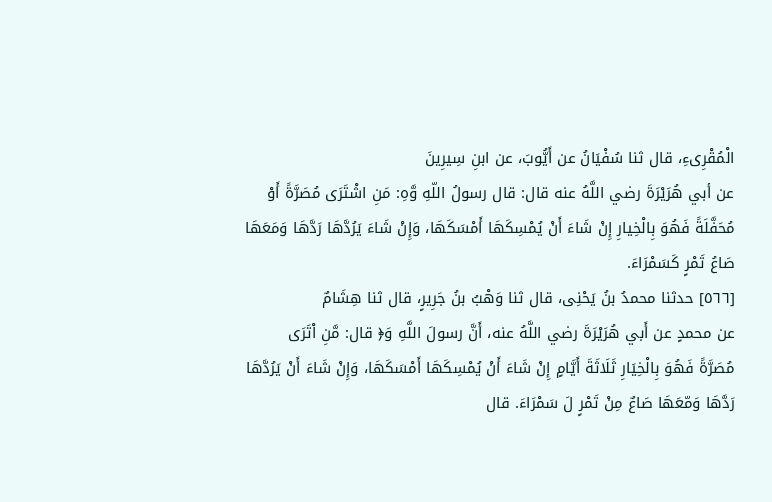الْمُقْرِىءِ، قال ثنا سُفْيَانُ عن أَيُّوبَ، عن ابنِ سِيرِينَ
عن أبي هُرَيْرَةَ رضي اللَّهُ عنه قال: قال رسولُ اللّهِ وَّهِ: مَنِ اشْتَرَى مُصَرَّةً أَوْ
مُحَفَّلَةً فَهُوَ بِالْخِيارِ إِنْ شَاءَ أَنْ يُمْسِكَهَا أَمْسَكَهَا، وَإِنْ شَاءَ يَرُدَّهَا رَدَّهَا وَمَعَهَا
صَاعُ تَمْرٍ كَسَمْرَاءَ.
[٥٦٦] حدثنا محمدُ بنُ يَحْنِى، قال ثنا وَهْبُ بنُ جَرِيرٍ، قال ثنا هِشَامٌ
عن محمدٍ عن أَبي هُرَيْرَةَ رضي اللَّهُ عنه، أَنَّ رسولَ اللَّهِ وَ﴿ قال: مَّنِ اْتَرَى
مُصَرَّةً فَهُوَ بِالْخِيَارِ ثَلَاثَةَ أَيَّامٍ إِنْ شَاءَ أَنْ يُمْسِكَهَا أَمْسَكَهَا، وَإِنْ شَاءَ أَنْ يَرُدَّهَا
رَدَّهَا وَمّعَهَا صَاعٌ مِنْ تَمْرٍ لَ سَمْرَاءَ. قال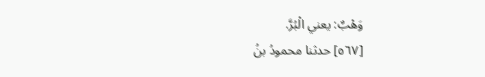وَهْبٌ: يعني الْبُرَّ.
[٥٦٧] حدثنا محمودُ بنُ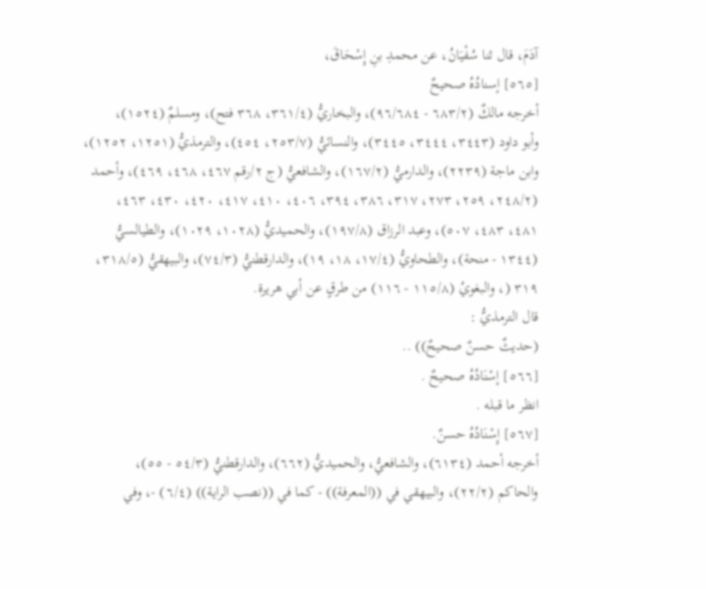آدَمَ، قال ثنا سُفْيَانُ، عن محمدِ بنِ إِسْحَاقَ،
[٥٦٥] إسنادُهُ صحيحٌ
أخرجه مالكٌ (٦٨٣/٢ - ٩٦/٦٨٤)، والبخاريُّ (٣٦١/٤، ٣٦٨ فتح)، ومسلمٌ (١٥٢٤)،
وأبو داود (٣٤٤٣، ٣٤٤٤، ٣٤٤٥)، والنسائيُّ (٢٥٣/٧، ٤٥٤)، والترمذيُّ (١٢٥١، ١٢٥٢)،
وابن ماجة (٢٢٣٩)، والدارميُّ (١٦٧/٢)، والشافعيُّ (ج ٢/رقم ٤٦٧، ٤٦٨، ٤٦٩)، وأحمد
(٢٤٨/٢، ٢٥٩، ٢٧٣، ٣١٧، ٣٨٦، ٣٩٤، ٤٠٦، ٤١٠، ٤١٧، ٤٢٠، ٤٣٠، ٤٦٣،
٤٨١، ٤٨٣، ٥٠٧)، وعبد الرزاق (١٩٧/٨)، والحميديُّ (١٠٢٨، ١٠٢٩)، والطيالسيُّ
(١٣٤٤ - منحة)، والطحاويُّ (١٧/٤، ١٨، ١٩)، والدارقطنيُّ (٧٤/٣)، والبيهقيُّ (٣١٨/٥،
٣١٩ (، والبغويُ (١١٥/٨ - ١١٦) من طرقٍ عن أبي هريرة.
قال الترمذيُّ :
(حديثٌ حسنٌ صحيحٌ)) ..
[٥٦٦] إسْنَادُهُ صحيحٌ .
انظر ما قبله .
[٥٦٧] إِسْنَادُهُ حسنٌ.
أخرجه أحمد (٦١٣٤)، والشافعيُّ، والحميديُّ (٦٦٢)، والدارقطنيُّ (٥٤/٣ - ٥٥)،
والحاكم (٢٢/٢)، والبيهقي في ((المعرفة)) - كما في ((نصب الراية)) (٦/٤) -، وفي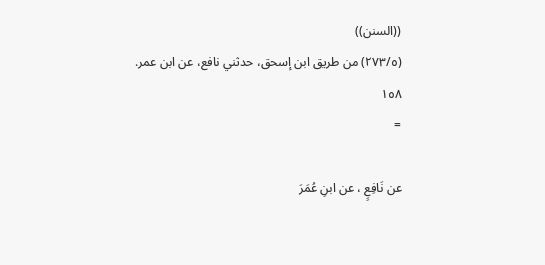((السنن))
(٢٧٣/٥) من طريق ابن إسحق، حدثني نافع، عن ابن عمر.
١٥٨
=

عن نَافِعٍ ، عن ابنِ عُمَرَ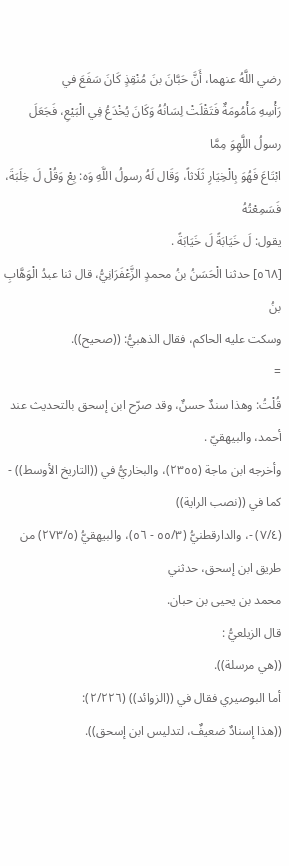رضي اللَّهُ عنهما، أَنَّ حَبَّانَ بنَ مُنْقِذٍ كَانَ سَفَعَ في
رَأْسِهِ مَأْمُومَةٌ فَتَقْلَتْ لِسَانُهُ وَكَانَ يُخْدَعُ فِي الْبَيْعِ، فَجَعَلَ رسولُ اللَّهِوَ مِمَّا
ابْتَاعَ فَهُوَ بِالْخِيَارِ ثَلَاثاً، وَقَال لَهُ رسولُ اللَّهِ وَه: بِعْ وَقُلْ لَ خِلَبَةَ، فَسَمِعْتُهُ
يقول: لَ خَيَابَةً لَ خَيَابَةً .
[٥٦٨] حدثنا الْحَسَنُ بنُ محمدٍ الزَّعْفَرَانِيُّ، قال ثنا عبدُ الْوَهَّابِ بنُ
وسکت علیه الحاكم، فقال الذهبيُّ: ((صحيح)).
=
قُلْتُ: وهذا سندٌ حسنٌ، وقد صرّح ابن إسحق بالتحديث عند أحمد، والبيهقيّ .
وأخرجه ابن ماجة (٢٣٥٥)، والبخاريُّ في ((التاريخ الأوسط)) - كما في ((نصب الراية))
(٧/٤) -، والدارقطنيُّ (٥٥/٣ - ٥٦)، والبيهقيُّ (٢٧٣/٥) من طريق ابن إسحق، حدثني
محمد بن یحیی بن حبان.
قال الزيلعيُّ :
((هي مرسلة)).
أما البوصيري فقال في ((الزوائد)) (٢/٢٢٦):
((هذا إسنادٌ ضعيفٌ، لتدليس ابن إسحق)).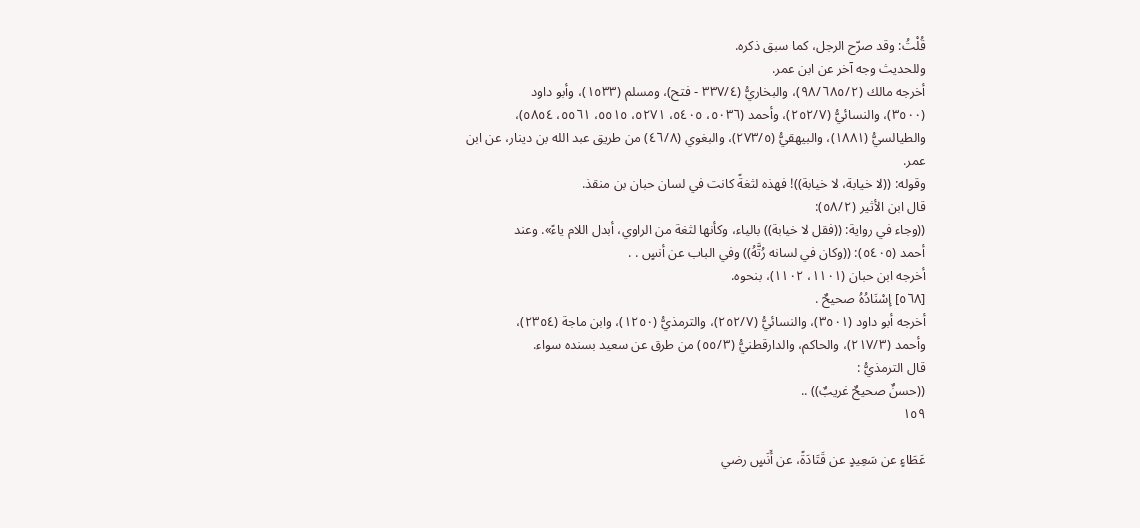قُلْتُ: وقد صرّح الرجل، كما سبق ذكره.
وللحديث وجه آخر عن ابن عمر.
أخرجه مالك (٩٨/٦٨٥/٢)، والبخاريُّ (٣٣٧/٤ - فتح)، ومسلم (١٥٣٣)، وأبو داود
(٣٥٠٠)، والنسائيُّ (٢٥٢/٧)، وأحمد (٥٠٣٦، ٥٤٠٥، ٥٢٧١، ٥٥١٥، ٥٥٦١، ٥٨٥٤)،
والطيالسيُّ (١٨٨١)، والبيهقيُّ (٢٧٣/٥)، والبغوي (٤٦/٨) من طريق عبد الله بن دينار، عن ابن
عمر.
وقوله: ((لا خيابة، لا خيابة))! فهذه لثغةً كانت في لسان حبان بن منقذ.
قال ابن الأثير (٥٨/٢):
((وجاء في رواية: ((فقل لا خيابة)) بالياء، وكأنها لثغة من الراوي، أبدل اللام ياءً». وعند
أحمد (٥٤٠٥): ((وكان في لسانه رُتَّهُ)) وفي الباب عن أنسٍ . .
أخرجه ابن حبان (١١٠١، ١١٠٢)، بنحوه.
[٥٦٨] إسْنَادُهُ صحيحٌ .
أخرجه أبو داود (٣٥٠١)، والنسائيُّ (٢٥٢/٧)، والترمذيُّ (١٢٥٠)، وابن ماجة (٢٣٥٤)،
وأحمد (٢١٧/٣)، والحاكم، والدارقطنيُّ (٥٥/٣) من طرق عن سعيد بسنده سواء.
قال الترمذيُّ :
((حسنٌ صحيحٌ غريبٌ)) ..
١٥٩

عَطَاءٍ عن سَعِيدٍ عن قَتَادَةً، عن أَنَسٍ رضي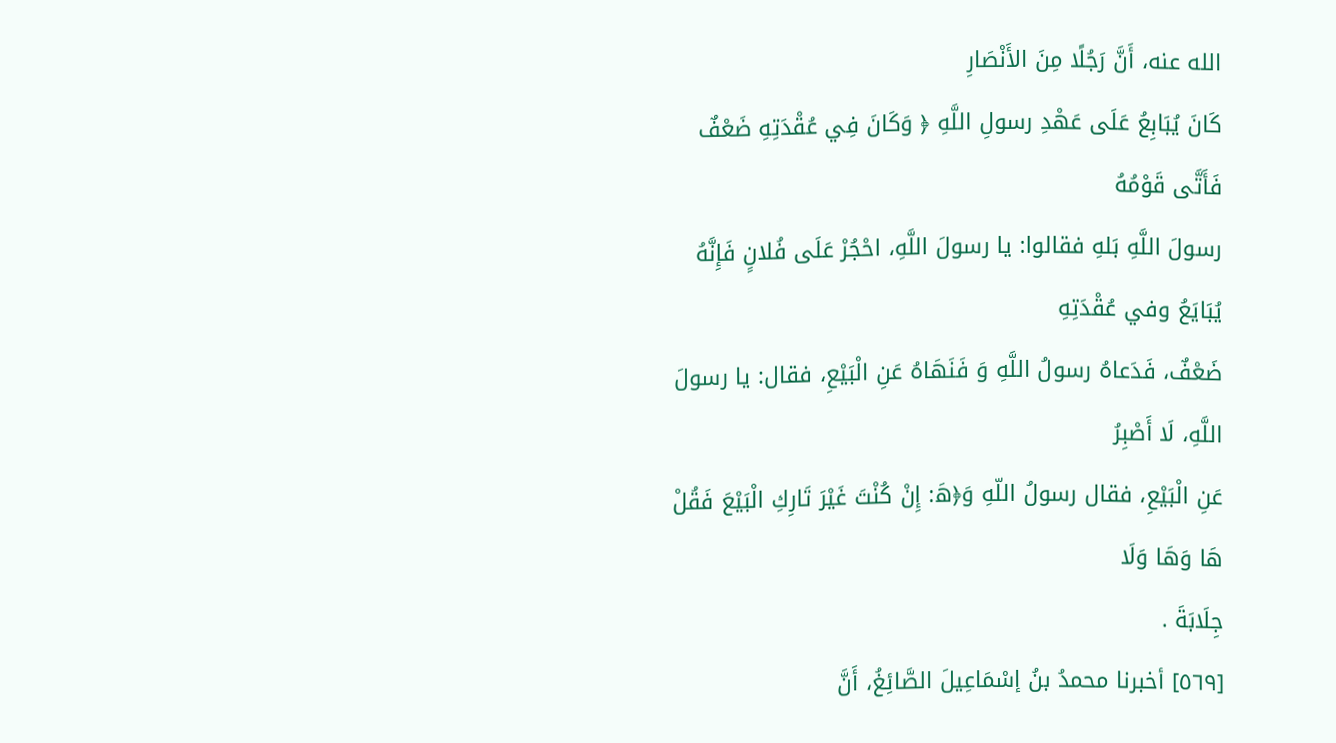الله عنه، أَنَّ رَجُلًا مِنَ الأَنْصَارِ
كَانَ يُبَابِعُ عَلَى عَهْدِ رسولِ اللَّهِ ﴿ وَكَانَ فِي عُقْدَتِهِ ضَعْفٌ فَأَتَّى قَوْمُهُ
رسولَ اللَّهِ بَلهِ فقالوا: يا رسولَ اللَّهِ، احْجُرْ عَلَى فُلانٍ فَإِنَّهُ يُبَايَعُ وفي عُقْدَتِهِ
ضَعْفٌ، فَدَعاهُ رسولُ اللَّهِ وَ فَنَهَاهُ عَنِ الْبَيْعِ، فقال: يا رسولَ اللَّهِ، لَا أَصْبِرُ
عَنِ الْبَيْعِ، فقال رسولُ اللّهِ وَ﴿هَ: إِنْ كُنْتَ غَيْرَ تَارِكِ الْبَيْعَ فَقُلْ هَا وَهَا وَلَا
جِلَابَةَ .
[٥٦٩] أخبرنا محمدُ بنُ إسْمَاعِيلَ الصَّائِغُ، أَنَّ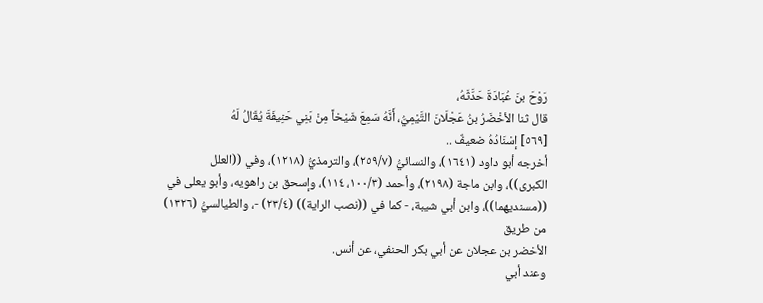رَوْحَ بنَ عُبَادَةَ حَدَّثَهُ،
قال ثنا الأخْضَرُ بنُ عَجْلَانَ التَّيْمِيُّ، أَنَّهُ سَمِعَ شَيْخاً مِنْ بَنِي حَنِيفَةَ يُقَالُ لَهُ
[٥٦٩] إسْنَادُهُ ضعيفٌ ..
أخرجه أبو داود (١٦٤١)، والنسائيُّ (٢٥٩/٧)، والترمذيُّ (١٢١٨)، وفي ((العلل
الكبرى))، وابن ماجة (٢١٩٨)، وأحمد (١٠٠/٣، ١١٤)، وإسحق بن راهويه، وأبو يعلى في
((مسنديهما))، وابن أبي شيبة، - كما في ((نصب الراية)) (٢٣/٤) -، والطيالسيُّ (١٣٢٦) من طريق
الأخضر بن عجلان عن أبي بكر الحنفي، عن أنس.
وعند أبي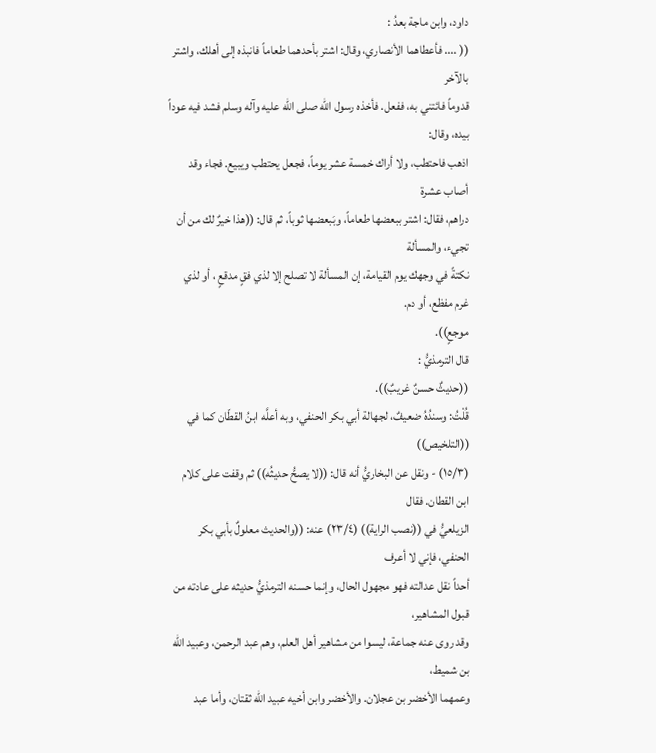داود، وابن ماجة بعدُ :
(( .... فأعطاهما الأنصاري، وقال: اشتر بأحدهما طعاماً فانبذه إلى أهلك، واشتر بالآخر
قدوماً فائتني به، ففعل. فأخذه رسول الله صلى الله عليه وآله وسلم فشد فيه عوداً بيده، وقال:
اذهب فاحتطب، ولا أراك خمسة عشر يوماً، فجعل يحتطب ويبيع. فجاء وقد أصاب عشرة
دراهم، فقال: اشتر ببعضها طعاماً، وبَبعضها ثوباً، ثم قال: ((هذا خيرٌ لك من أن تجيء، والمسألة
نكتةً في وجهك يوم القيامة، إن المسألة لا تصلح إلا لذي فقٍ مدقعٍ ، أو لذي غرم مفظع، أو دم.
موجعٍ)).
قال الترمذيُّ :
((حديثٌ حسنٌ غريبٌ)).
قُلْتُ: وسندُهُ ضعيفٌ، لجهالة أبي بكر الحنفي، وبه أعلَّه ابنُ القطّان كما في ((التلخيص))
(١٥/٣) - ونقل عن البخاريُّ أنه قال: ((لا يصحُّ حديثُه)) ثم وقفت على كلام ابن القطان. فقال
الزيلعيُّ في ((نصب الراية)) (٢٣/٤) عنه: ((والحديث معلولٌ بأبي بكر الحنفي، فإني لا أعرف
أحداً نقل عدالته فهو مجهول الحال، وإنما حسنه الترمذيُّ حديثه على عادته من قبول المشاهير،
وقد روى عنه جماعة، ليسوا من مشاهير أهل العلم، وهم عبد الرحمن، وعبيد الله بن شميط،
وعمهما الأخضر بن عجلان. والأخضر وابن أخيه عبيد الله ثقتان، وأما عبد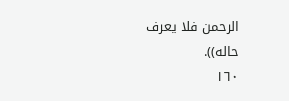الرحمن فلا يعرف
حاله)).
١٦٠